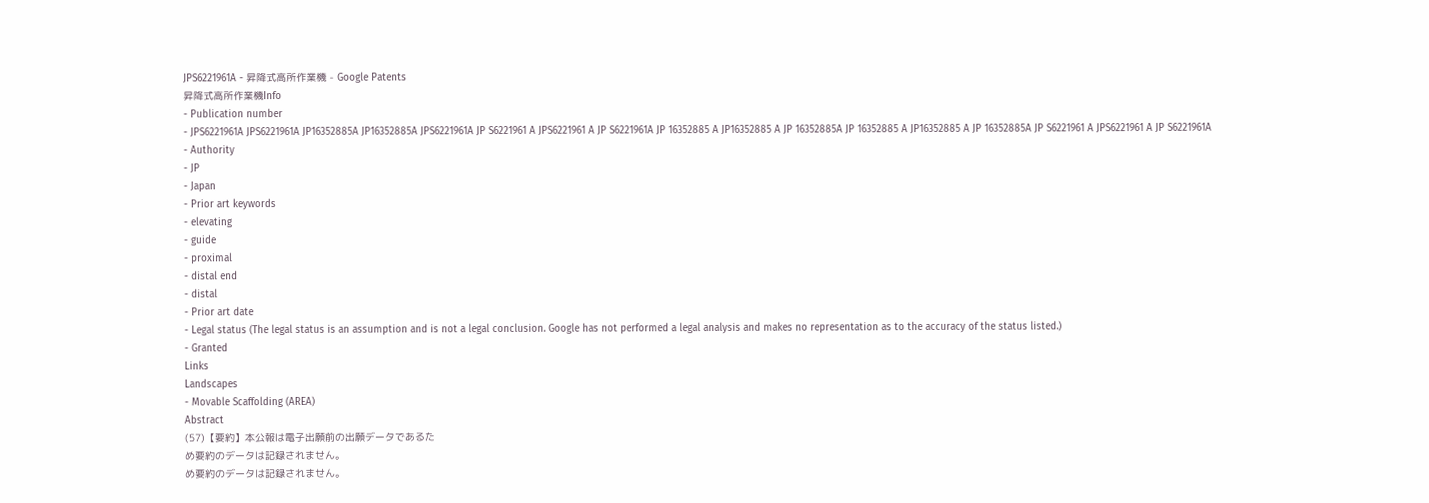JPS6221961A - 昇降式高所作業機 - Google Patents
昇降式高所作業機Info
- Publication number
- JPS6221961A JPS6221961A JP16352885A JP16352885A JPS6221961A JP S6221961 A JPS6221961 A JP S6221961A JP 16352885 A JP16352885 A JP 16352885A JP 16352885 A JP16352885 A JP 16352885A JP S6221961 A JPS6221961 A JP S6221961A
- Authority
- JP
- Japan
- Prior art keywords
- elevating
- guide
- proximal
- distal end
- distal
- Prior art date
- Legal status (The legal status is an assumption and is not a legal conclusion. Google has not performed a legal analysis and makes no representation as to the accuracy of the status listed.)
- Granted
Links
Landscapes
- Movable Scaffolding (AREA)
Abstract
(57)【要約】本公報は電子出願前の出願データであるた
め要約のデータは記録されません。
め要約のデータは記録されません。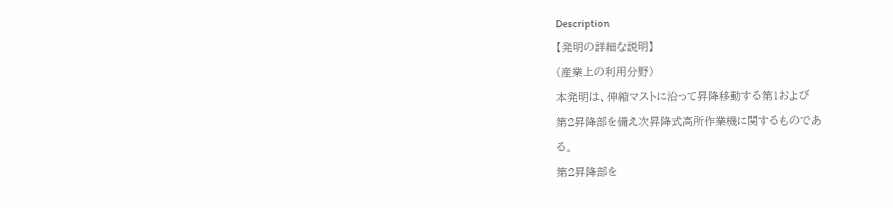Description
【発明の詳細な説明】
(産業上の利用分野)
本発明は、伸縮マストに沿って昇降移動する第1および
第2昇降部を備え次昇降式高所作業機に関するものであ
る。
第2昇降部を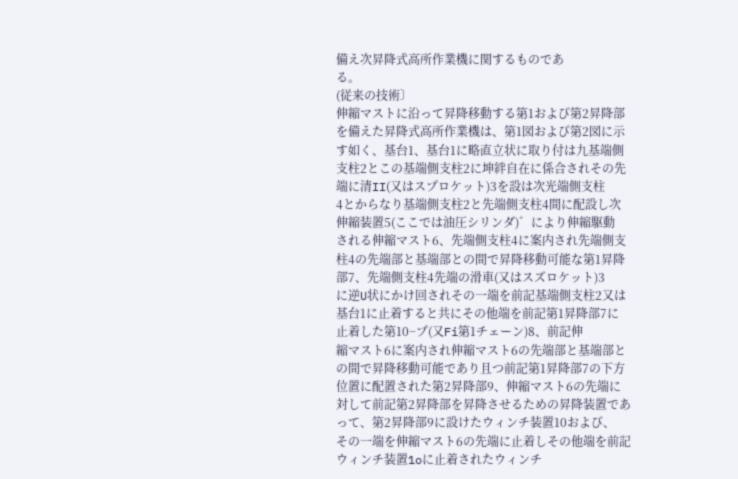備え次昇降式高所作業機に関するものであ
る。
(従来の技術〕
伸縮マストに沿って昇降移動する第1および第2昇降部
を備えた昇降式高所作業機は、第1図および第2図に示
す如く、基台1、基台1に略直立状に取り付は九基端側
支柱2とこの基端側支柱2に坤絆自在に係合されその先
端に清II(又はスプロケット)3を設は次光端側支柱
4とからなり基端側支柱2と先端側支柱4間に配設し次
伸縮装置5(ここでは油圧シリンダ)゛により伸縮駆動
される伸縮マスト6、先端側支柱4に案内され先端側支
柱4の先端部と基端部との間で昇降移動可能な第1昇降
部7、先端側支柱4先端の滑車(又はスズロケット)3
に逆U状にかけ回されその一端を前記基端側支柱2又は
基台1に止着すると共にその他端を前記第1昇降部7に
止着した第10−プ(又Fi第1チェーン)8、前記伸
縮マスト6に案内され伸縮マスト6の先端部と基端部と
の間で昇降移動可能であり且つ前記第1昇降部7の下方
位置に配置された第2昇降部9、伸縮マスト6の先端に
対して前記第2昇降部を昇降させるための昇降装置であ
って、第2昇降部9に設けたウィンチ装置10および、
その一端を伸縮マスト6の先端に止着しその他端を前記
ウィンチ装置1oに止着されたウィンチ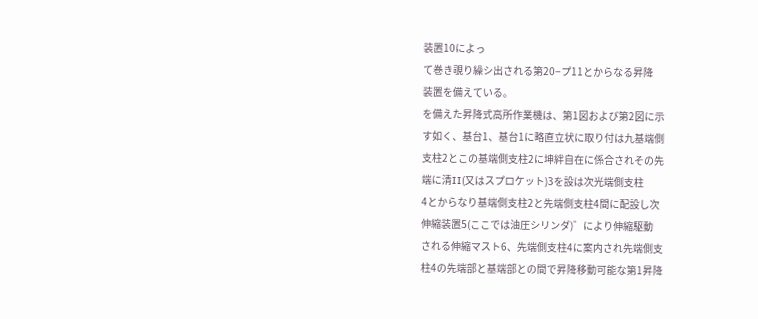装置10によっ
て巻き覗り繰シ出される第20−プ11とからなる昇降
装置を備えている。
を備えた昇降式高所作業機は、第1図および第2図に示
す如く、基台1、基台1に略直立状に取り付は九基端側
支柱2とこの基端側支柱2に坤絆自在に係合されその先
端に清II(又はスプロケット)3を設は次光端側支柱
4とからなり基端側支柱2と先端側支柱4間に配設し次
伸縮装置5(ここでは油圧シリンダ)゛により伸縮駆動
される伸縮マスト6、先端側支柱4に案内され先端側支
柱4の先端部と基端部との間で昇降移動可能な第1昇降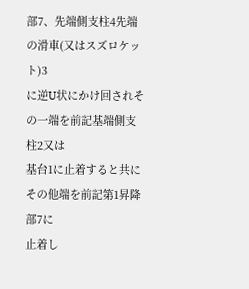部7、先端側支柱4先端の滑車(又はスズロケット)3
に逆U状にかけ回されその一端を前記基端側支柱2又は
基台1に止着すると共にその他端を前記第1昇降部7に
止着し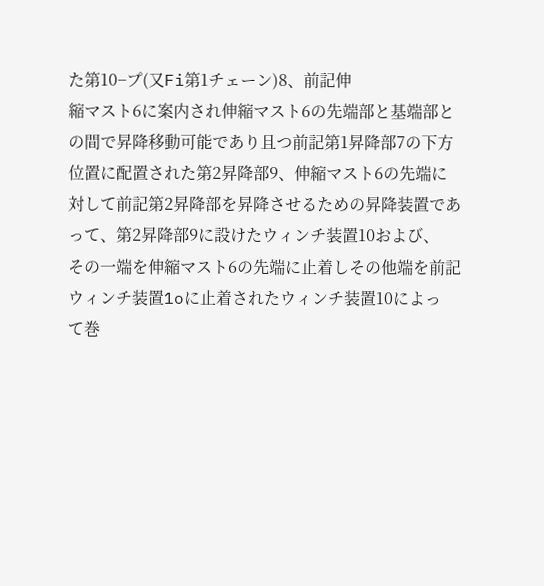た第10−プ(又Fi第1チェーン)8、前記伸
縮マスト6に案内され伸縮マスト6の先端部と基端部と
の間で昇降移動可能であり且つ前記第1昇降部7の下方
位置に配置された第2昇降部9、伸縮マスト6の先端に
対して前記第2昇降部を昇降させるための昇降装置であ
って、第2昇降部9に設けたウィンチ装置10および、
その一端を伸縮マスト6の先端に止着しその他端を前記
ウィンチ装置1oに止着されたウィンチ装置10によっ
て巻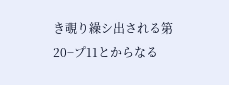き覗り繰シ出される第20−プ11とからなる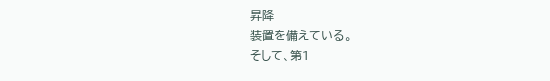昇降
装置を備えている。
そして、第1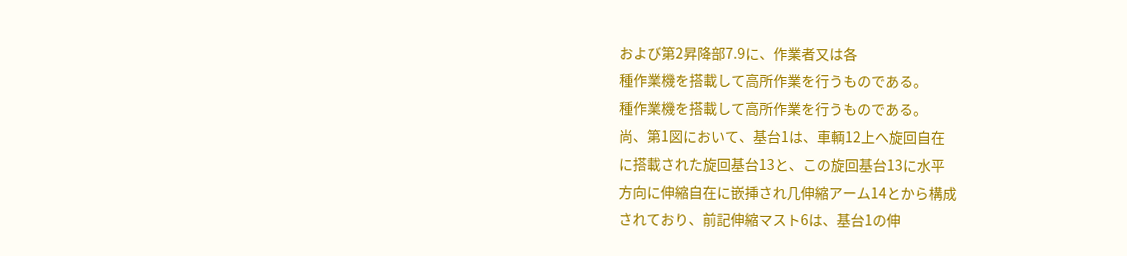および第2昇降部7.9に、作業者又は各
種作業機を搭載して高所作業を行うものである。
種作業機を搭載して高所作業を行うものである。
尚、第1図において、基台1は、車輌12上へ旋回自在
に搭載された旋回基台13と、この旋回基台13に水平
方向に伸縮自在に嵌挿され几伸縮アーム14とから構成
されており、前記伸縮マスト6は、基台1の伸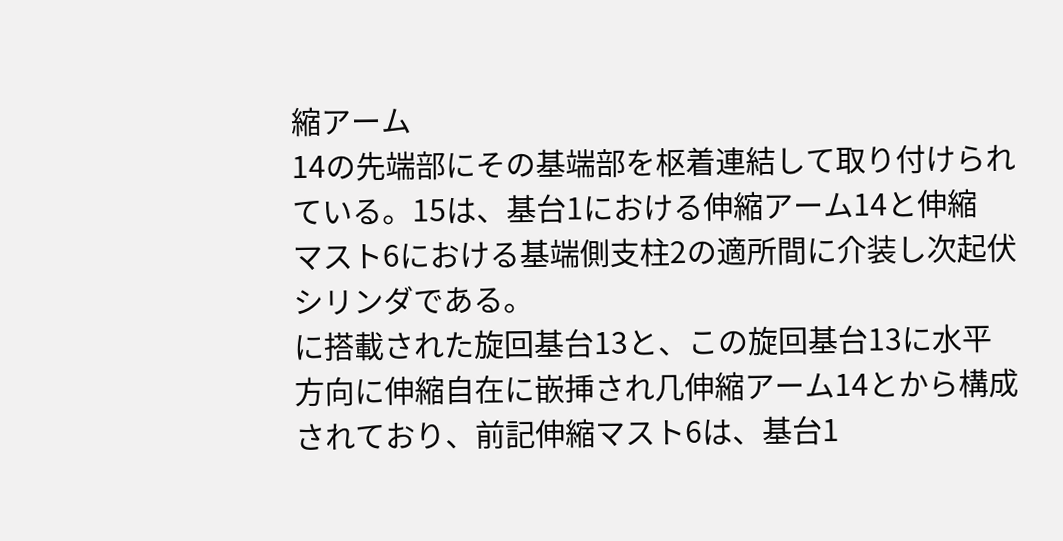縮アーム
14の先端部にその基端部を枢着連結して取り付けられ
ている。15は、基台1における伸縮アーム14と伸縮
マスト6における基端側支柱2の適所間に介装し次起伏
シリンダである。
に搭載された旋回基台13と、この旋回基台13に水平
方向に伸縮自在に嵌挿され几伸縮アーム14とから構成
されており、前記伸縮マスト6は、基台1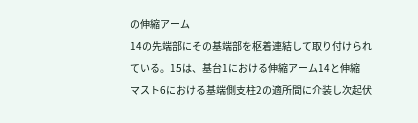の伸縮アーム
14の先端部にその基端部を枢着連結して取り付けられ
ている。15は、基台1における伸縮アーム14と伸縮
マスト6における基端側支柱2の適所間に介装し次起伏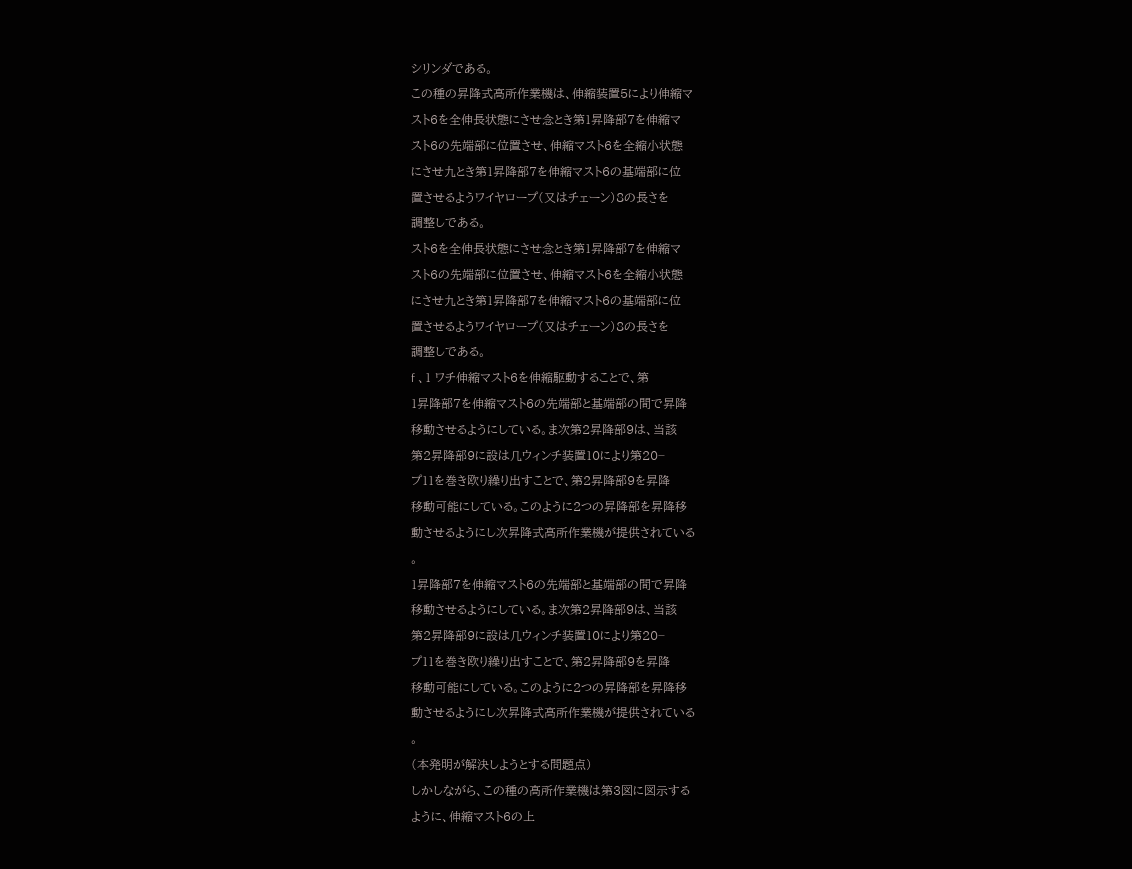シリンダである。
この種の昇降式高所作業機は、伸縮装置5により伸縮マ
スト6を全伸長状態にさせ念とき第1昇降部7を伸縮マ
スト6の先端部に位置させ、伸縮マスト6を全縮小状態
にさせ九とき第1昇降部7を伸縮マスト6の基端部に位
置させるようワイヤロープ(又はチェーン)8の長さを
調整しである。
スト6を全伸長状態にさせ念とき第1昇降部7を伸縮マ
スト6の先端部に位置させ、伸縮マスト6を全縮小状態
にさせ九とき第1昇降部7を伸縮マスト6の基端部に位
置させるようワイヤロープ(又はチェーン)8の長さを
調整しである。
f 、1 ワチ伸縮マスト6を伸縮駆動することで、第
1昇降部7を伸縮マスト6の先端部と基端部の間で昇降
移動させるようにしている。ま次第2昇降部9は、当該
第2昇降部9に設は几ウィンチ装置10により第20−
プ11を巻き欧り繰り出すことで、第2昇降部9を昇降
移動可能にしている。このように2つの昇降部を昇降移
動させるようにし次昇降式高所作業機が提供されている
。
1昇降部7を伸縮マスト6の先端部と基端部の間で昇降
移動させるようにしている。ま次第2昇降部9は、当該
第2昇降部9に設は几ウィンチ装置10により第20−
プ11を巻き欧り繰り出すことで、第2昇降部9を昇降
移動可能にしている。このように2つの昇降部を昇降移
動させるようにし次昇降式高所作業機が提供されている
。
(本発明が解決しようとする問題点)
しかしながら、この種の高所作業機は第3図に図示する
ように、伸縮マスト6の上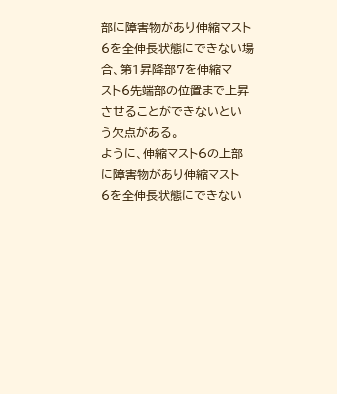部に障害物があり伸縮マスト
6を全伸長状態にできない場合、第1昇降部7を伸縮マ
スト6先端部の位置まで上昇させることができないとい
う欠点がある。
ように、伸縮マスト6の上部に障害物があり伸縮マスト
6を全伸長状態にできない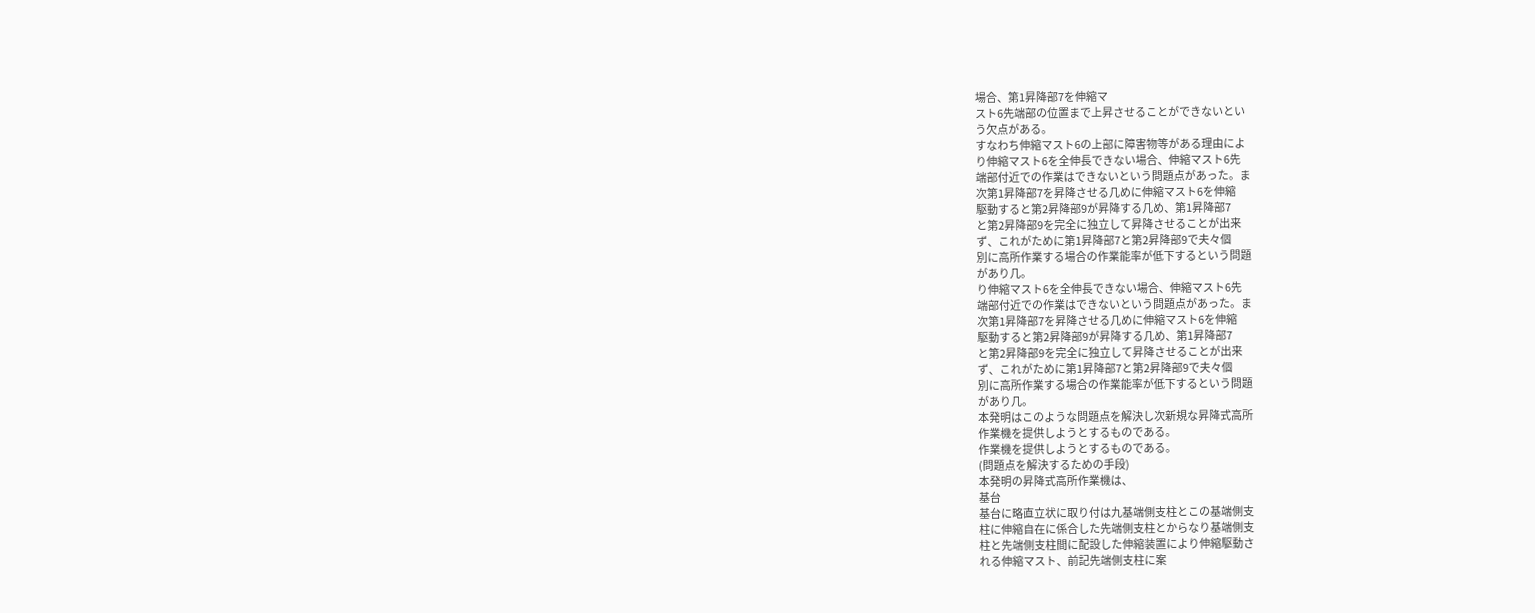場合、第1昇降部7を伸縮マ
スト6先端部の位置まで上昇させることができないとい
う欠点がある。
すなわち伸縮マスト6の上部に障害物等がある理由によ
り伸縮マスト6を全伸長できない場合、伸縮マスト6先
端部付近での作業はできないという問題点があった。ま
次第1昇降部7を昇降させる几めに伸縮マスト6を伸縮
駆動すると第2昇降部9が昇降する几め、第1昇降部7
と第2昇降部9を完全に独立して昇降させることが出来
ず、これがために第1昇降部7と第2昇降部9で夫々個
別に高所作業する場合の作業能率が低下するという問題
があり几。
り伸縮マスト6を全伸長できない場合、伸縮マスト6先
端部付近での作業はできないという問題点があった。ま
次第1昇降部7を昇降させる几めに伸縮マスト6を伸縮
駆動すると第2昇降部9が昇降する几め、第1昇降部7
と第2昇降部9を完全に独立して昇降させることが出来
ず、これがために第1昇降部7と第2昇降部9で夫々個
別に高所作業する場合の作業能率が低下するという問題
があり几。
本発明はこのような問題点を解決し次新規な昇降式高所
作業機を提供しようとするものである。
作業機を提供しようとするものである。
(問題点を解決するための手段)
本発明の昇降式高所作業機は、
基台
基台に略直立状に取り付は九基端側支柱とこの基端側支
柱に伸縮自在に係合した先端側支柱とからなり基端側支
柱と先端側支柱間に配設した伸縮装置により伸縮駆動さ
れる伸縮マスト、前記先端側支柱に案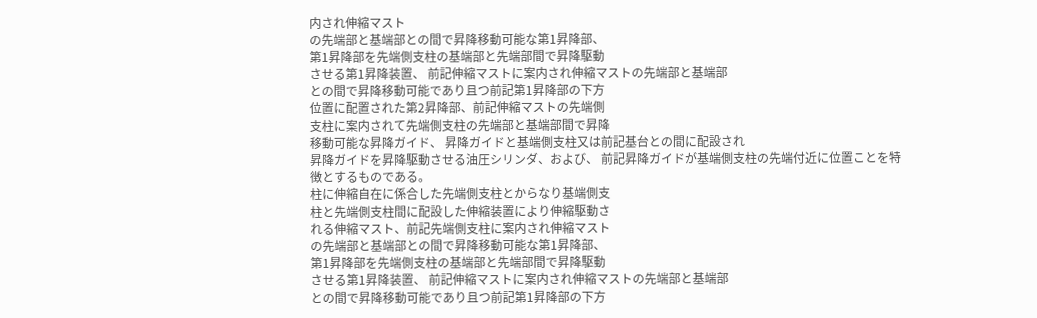内され伸縮マスト
の先端部と基端部との間で昇降移動可能な第1昇降部、
第1昇降部を先端側支柱の基端部と先端部間で昇降駆動
させる第1昇降装置、 前記伸縮マストに案内され伸縮マストの先端部と基端部
との間で昇降移動可能であり且つ前記第1昇降部の下方
位置に配置された第2昇降部、前記伸縮マストの先端側
支柱に案内されて先端側支柱の先端部と基端部間で昇降
移動可能な昇降ガイド、 昇降ガイドと基端側支柱又は前記基台との間に配設され
昇降ガイドを昇降駆動させる油圧シリンダ、および、 前記昇降ガイドが基端側支柱の先端付近に位置ことを特
徴とするものである。
柱に伸縮自在に係合した先端側支柱とからなり基端側支
柱と先端側支柱間に配設した伸縮装置により伸縮駆動さ
れる伸縮マスト、前記先端側支柱に案内され伸縮マスト
の先端部と基端部との間で昇降移動可能な第1昇降部、
第1昇降部を先端側支柱の基端部と先端部間で昇降駆動
させる第1昇降装置、 前記伸縮マストに案内され伸縮マストの先端部と基端部
との間で昇降移動可能であり且つ前記第1昇降部の下方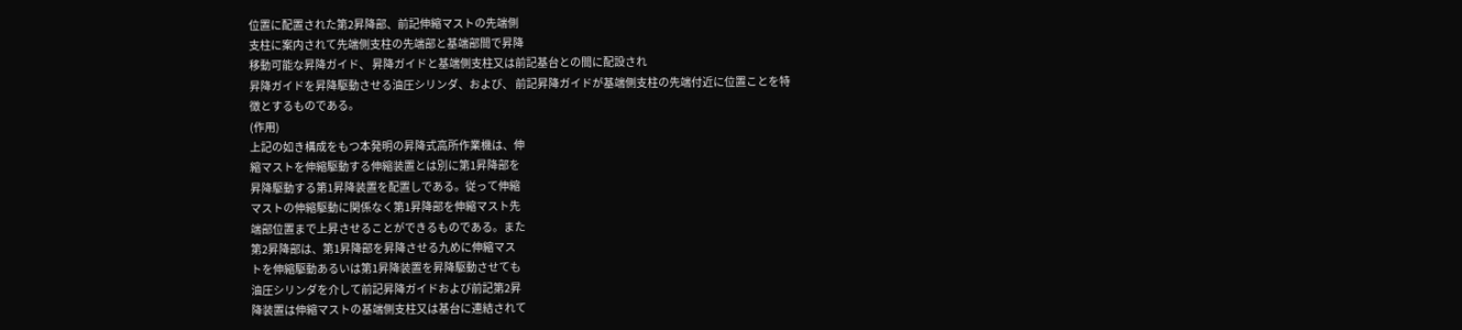位置に配置された第2昇降部、前記伸縮マストの先端側
支柱に案内されて先端側支柱の先端部と基端部間で昇降
移動可能な昇降ガイド、 昇降ガイドと基端側支柱又は前記基台との間に配設され
昇降ガイドを昇降駆動させる油圧シリンダ、および、 前記昇降ガイドが基端側支柱の先端付近に位置ことを特
徴とするものである。
(作用)
上記の如き構成をもつ本発明の昇降式高所作業機は、伸
縮マストを伸縮駆動する伸縮装置とは別に第1昇降部を
昇降駆動する第1昇降装置を配置しである。従って伸縮
マストの伸縮駆動に関係なく第1昇降部を伸縮マスト先
端部位置まで上昇させることができるものである。また
第2昇降部は、第1昇降部を昇降させる九めに伸縮マス
トを伸縮駆動あるいは第1昇降装置を昇降駆動させても
油圧シリンダを介して前記昇降ガイドおよび前記第2昇
降装置は伸縮マストの基端側支柱又は基台に連結されて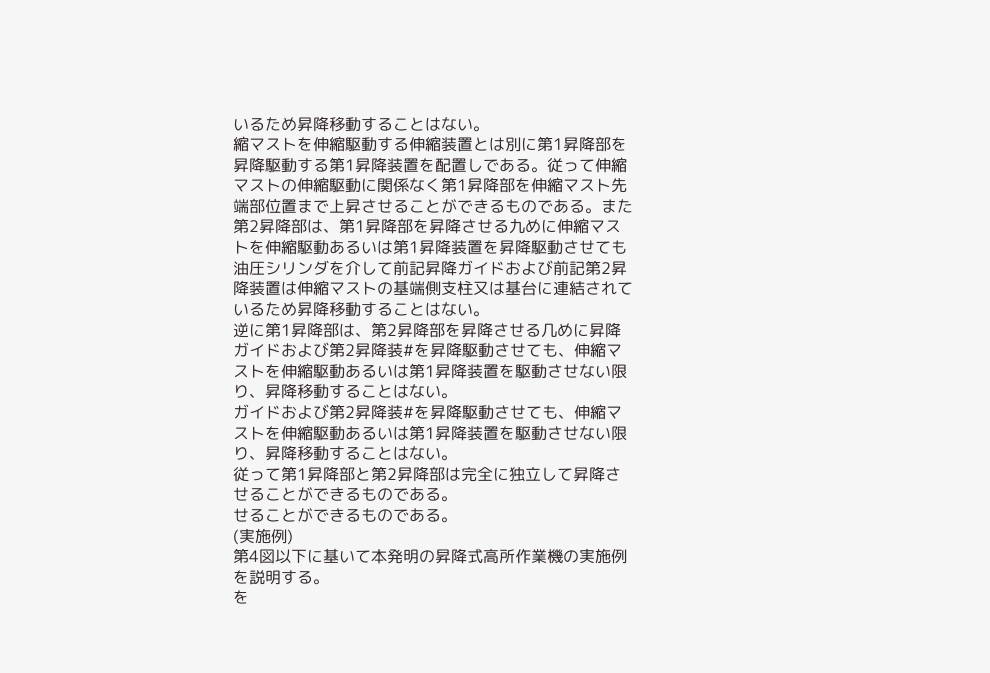いるため昇降移動することはない。
縮マストを伸縮駆動する伸縮装置とは別に第1昇降部を
昇降駆動する第1昇降装置を配置しである。従って伸縮
マストの伸縮駆動に関係なく第1昇降部を伸縮マスト先
端部位置まで上昇させることができるものである。また
第2昇降部は、第1昇降部を昇降させる九めに伸縮マス
トを伸縮駆動あるいは第1昇降装置を昇降駆動させても
油圧シリンダを介して前記昇降ガイドおよび前記第2昇
降装置は伸縮マストの基端側支柱又は基台に連結されて
いるため昇降移動することはない。
逆に第1昇降部は、第2昇降部を昇降させる几めに昇降
ガイドおよび第2昇降装#を昇降駆動させても、伸縮マ
ストを伸縮駆動あるいは第1昇降装置を駆動させない限
り、昇降移動することはない。
ガイドおよび第2昇降装#を昇降駆動させても、伸縮マ
ストを伸縮駆動あるいは第1昇降装置を駆動させない限
り、昇降移動することはない。
従って第1昇降部と第2昇降部は完全に独立して昇降さ
せることができるものである。
せることができるものである。
(実施例)
第4図以下に基いて本発明の昇降式高所作業機の実施例
を説明する。
を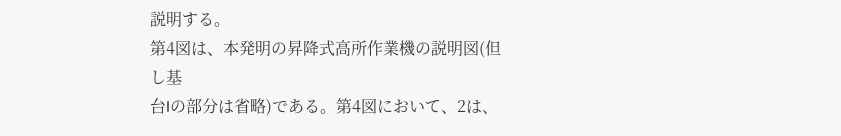説明する。
第4図は、本発明の昇降式高所作業機の説明図(但し基
台lの部分は省略)である。第4図において、2は、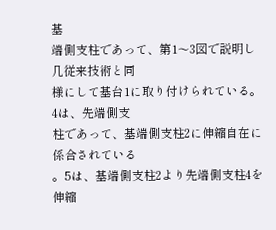基
端側支柱であって、第1〜3図で説明し几従来技術と同
様にして基台1に取り付けられている。4は、先端側支
柱であって、基端側支柱2に伸縮自在に係合されている
。5は、基端側支柱2より先端側支柱4を伸縮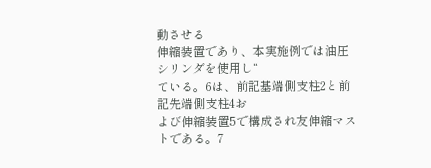動させる
伸縮装置であり、本実施例では油圧シリンダを使用し“
ている。6は、前記基端側支柱2と前記先端側支柱4お
よび伸縮装置5で構成され友伸縮マストである。7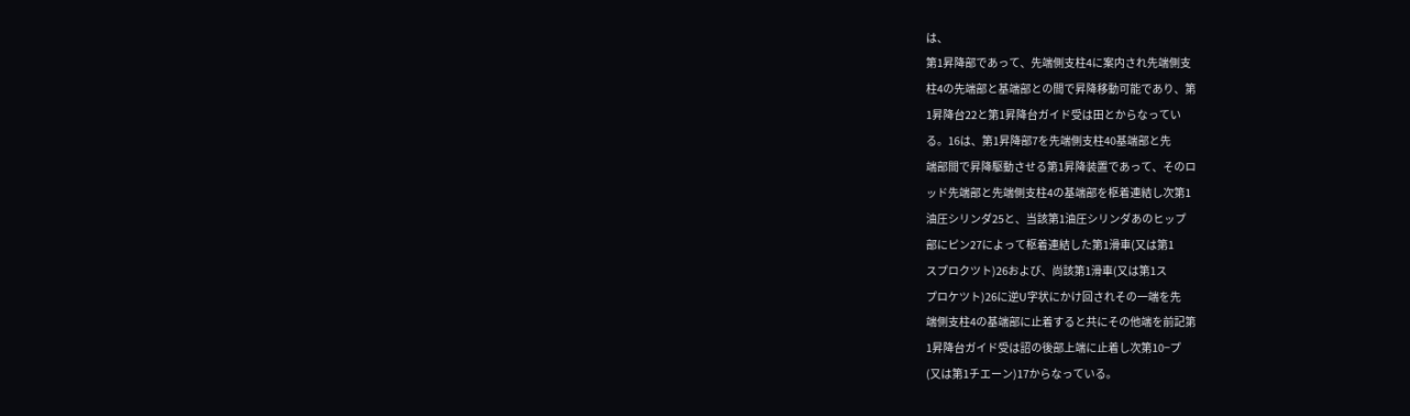は、
第1昇降部であって、先端側支柱4に案内され先端側支
柱4の先端部と基端部との間で昇降移動可能であり、第
1昇降台22と第1昇降台ガイド受は田とからなってい
る。16は、第1昇降部7を先端側支柱40基端部と先
端部間で昇降駆動させる第1昇降装置であって、そのロ
ッド先端部と先端側支柱4の基端部を枢着連結し次第1
油圧シリンダ25と、当該第1油圧シリンダあのヒップ
部にピン27によって枢着連結した第1滑車(又は第1
スプロクツト)26および、尚該第1滑車(又は第1ス
プロケツト)26に逆U字状にかけ回されその一端を先
端側支柱4の基端部に止着すると共にその他端を前記第
1昇降台ガイド受は詔の後部上端に止着し次第10−プ
(又は第1チエーン)17からなっている。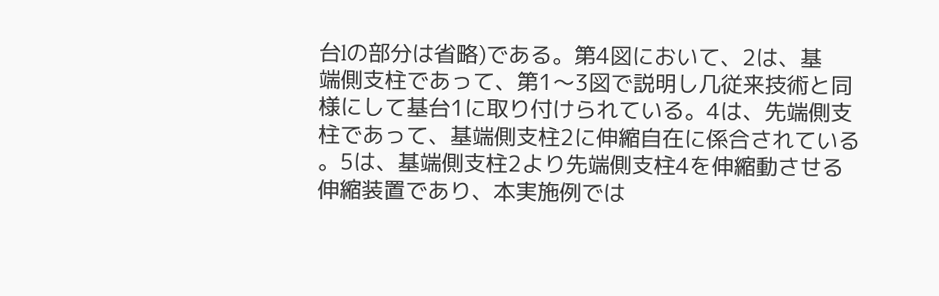台lの部分は省略)である。第4図において、2は、基
端側支柱であって、第1〜3図で説明し几従来技術と同
様にして基台1に取り付けられている。4は、先端側支
柱であって、基端側支柱2に伸縮自在に係合されている
。5は、基端側支柱2より先端側支柱4を伸縮動させる
伸縮装置であり、本実施例では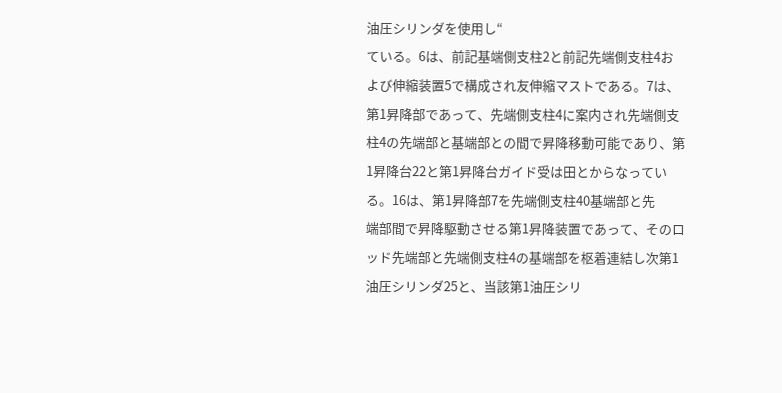油圧シリンダを使用し“
ている。6は、前記基端側支柱2と前記先端側支柱4お
よび伸縮装置5で構成され友伸縮マストである。7は、
第1昇降部であって、先端側支柱4に案内され先端側支
柱4の先端部と基端部との間で昇降移動可能であり、第
1昇降台22と第1昇降台ガイド受は田とからなってい
る。16は、第1昇降部7を先端側支柱40基端部と先
端部間で昇降駆動させる第1昇降装置であって、そのロ
ッド先端部と先端側支柱4の基端部を枢着連結し次第1
油圧シリンダ25と、当該第1油圧シリ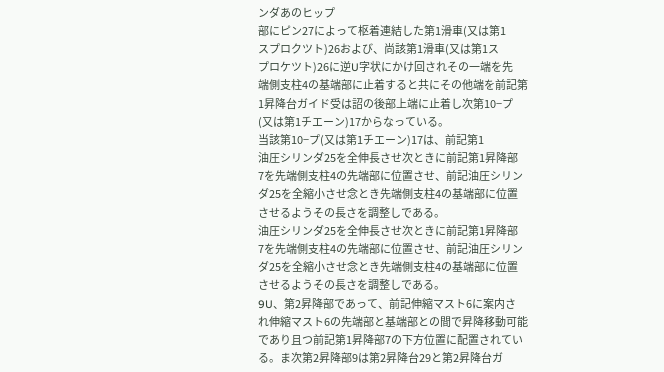ンダあのヒップ
部にピン27によって枢着連結した第1滑車(又は第1
スプロクツト)26および、尚該第1滑車(又は第1ス
プロケツト)26に逆U字状にかけ回されその一端を先
端側支柱4の基端部に止着すると共にその他端を前記第
1昇降台ガイド受は詔の後部上端に止着し次第10−プ
(又は第1チエーン)17からなっている。
当該第10−プ(又は第1チエーン)17は、前記第1
油圧シリンダ25を全伸長させ次ときに前記第1昇降部
7を先端側支柱4の先端部に位置させ、前記油圧シリン
ダ25を全縮小させ念とき先端側支柱4の基端部に位置
させるようその長さを調整しである。
油圧シリンダ25を全伸長させ次ときに前記第1昇降部
7を先端側支柱4の先端部に位置させ、前記油圧シリン
ダ25を全縮小させ念とき先端側支柱4の基端部に位置
させるようその長さを調整しである。
9U、第2昇降部であって、前記伸縮マスト6に案内さ
れ伸縮マスト6の先端部と基端部との間で昇降移動可能
であり且つ前記第1昇降部7の下方位置に配置されてい
る。ま次第2昇降部9は第2昇降台29と第2昇降台ガ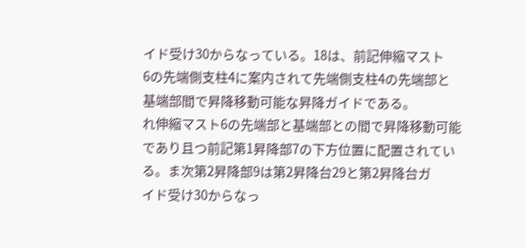イド受け30からなっている。18は、前記伸縮マスト
6の先端側支柱4に案内されて先端側支柱4の先端部と
基端部間で昇降移動可能な昇降ガイドである。
れ伸縮マスト6の先端部と基端部との間で昇降移動可能
であり且つ前記第1昇降部7の下方位置に配置されてい
る。ま次第2昇降部9は第2昇降台29と第2昇降台ガ
イド受け30からなっ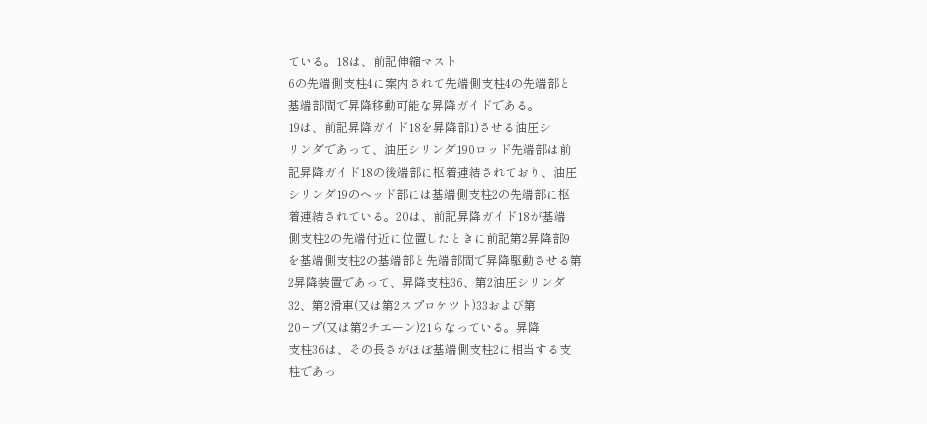ている。18は、前記伸縮マスト
6の先端側支柱4に案内されて先端側支柱4の先端部と
基端部間で昇降移動可能な昇降ガイドである。
19は、前記昇降ガイド18を昇降部1)させる油圧シ
リンダであって、油圧シリンダ190ロッド先端部は前
記昇降ガイド18の後端部に枢着連結されており、油圧
シリンダ19のヘッド部には基端側支柱2の先端部に枢
着連結されている。20は、前記昇降ガイド18が基端
側支柱2の先端付近に位置したときに前記第2昇降部9
を基端側支柱2の基端部と先端部間で昇降駆動させる第
2昇降装置であって、昇降支柱36、第2油圧シリンダ
32、第2滑車(又は第2スプロケツト)33および第
20−プ(又は第2チエーン)21らなっている。昇降
支柱36は、その長さがほぼ基端側支柱2に相当する支
柱であっ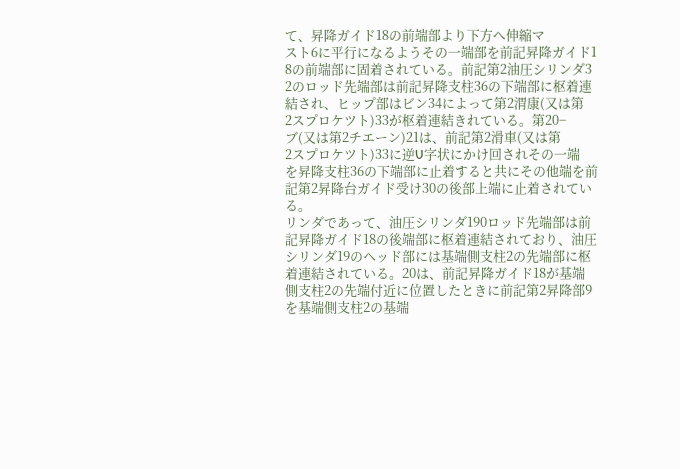て、昇降ガイド18の前端部より下方へ伸縮マ
スト6に平行になるようその一端部を前記昇降ガイド1
8の前端部に固着されている。前記第2油圧シリンダ3
2のロッド先端部は前記昇降支柱36の下端部に枢着連
結され、ヒップ部はビン34によって第2渭康(又は第
2スプロケツト)33が枢着連結きれている。第20−
ブ(又は第2チエーン)21は、前記第2滑車(又は第
2スプロケツト)33に逆U字状にかけ回されその一端
を昇降支柱36の下端部に止着すると共にその他端を前
記第2昇降台ガイド受け30の後部上端に止着されてい
る。
リンダであって、油圧シリンダ190ロッド先端部は前
記昇降ガイド18の後端部に枢着連結されており、油圧
シリンダ19のヘッド部には基端側支柱2の先端部に枢
着連結されている。20は、前記昇降ガイド18が基端
側支柱2の先端付近に位置したときに前記第2昇降部9
を基端側支柱2の基端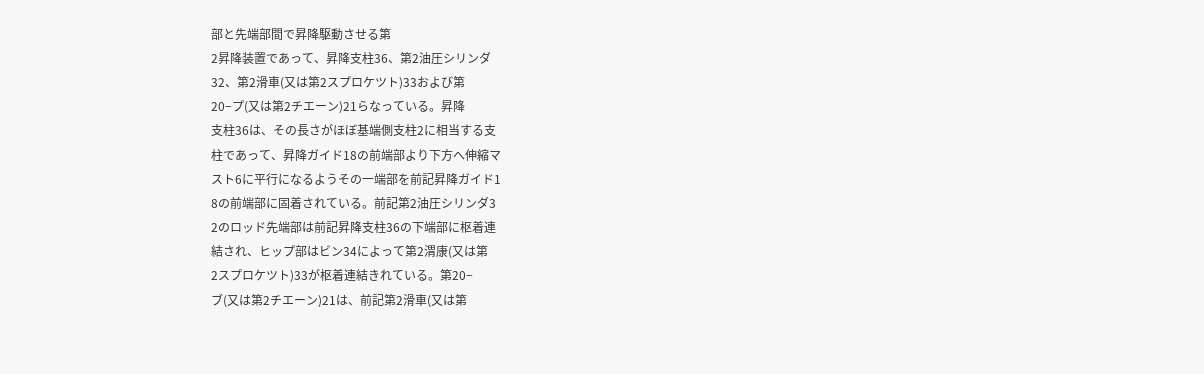部と先端部間で昇降駆動させる第
2昇降装置であって、昇降支柱36、第2油圧シリンダ
32、第2滑車(又は第2スプロケツト)33および第
20−プ(又は第2チエーン)21らなっている。昇降
支柱36は、その長さがほぼ基端側支柱2に相当する支
柱であって、昇降ガイド18の前端部より下方へ伸縮マ
スト6に平行になるようその一端部を前記昇降ガイド1
8の前端部に固着されている。前記第2油圧シリンダ3
2のロッド先端部は前記昇降支柱36の下端部に枢着連
結され、ヒップ部はビン34によって第2渭康(又は第
2スプロケツト)33が枢着連結きれている。第20−
ブ(又は第2チエーン)21は、前記第2滑車(又は第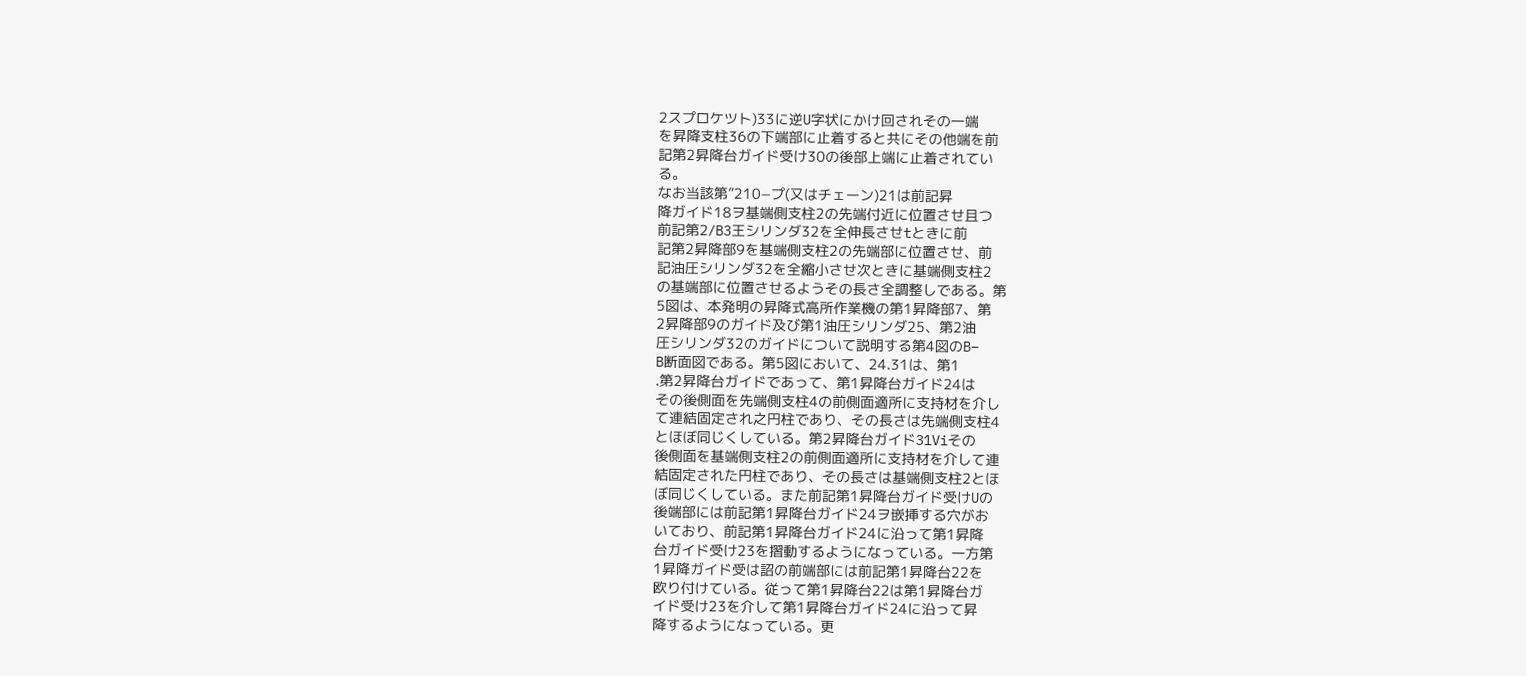2スプロケツト)33に逆U字状にかけ回されその一端
を昇降支柱36の下端部に止着すると共にその他端を前
記第2昇降台ガイド受け30の後部上端に止着されてい
る。
なお当該第”210−プ(又はチェーン)21は前記昇
降ガイド18ヲ基端側支柱2の先端付近に位置させ且つ
前記第2/B3王シリンダ32を全伸長させtときに前
記第2昇降部9を基端側支柱2の先端部に位置させ、前
記油圧シリンダ32を全縮小させ次ときに基端側支柱2
の基端部に位置させるようその長さ全調整しである。第
5図は、本発明の昇降式高所作業機の第1昇降部7、第
2昇降部9のガイド及び第1油圧シリンダ25、第2油
圧シリンダ32のガイドについて説明する第4図のB−
B断面図である。第5図において、24.31は、第1
.第2昇降台ガイドであって、第1昇降台ガイド24は
その後側面を先端側支柱4の前側面適所に支持材を介し
て連結固定され之円柱であり、その長さは先端側支柱4
とほぼ同じくしている。第2昇降台ガイド31Viその
後側面を基端側支柱2の前側面適所に支持材を介して連
結固定された円柱であり、その長さは基端側支柱2とほ
ぼ同じくしている。また前記第1昇降台ガイド受けUの
後端部には前記第1昇降台ガイド24ヲ嵌挿する穴がお
いており、前記第1昇降台ガイド24に沿って第1昇降
台ガイド受け23を摺動するようになっている。一方第
1昇降ガイド受は詔の前端部には前記第1昇降台22を
欧り付けている。従って第1昇降台22は第1昇降台ガ
イド受け23を介して第1昇降台ガイド24に沿って昇
降するようになっている。更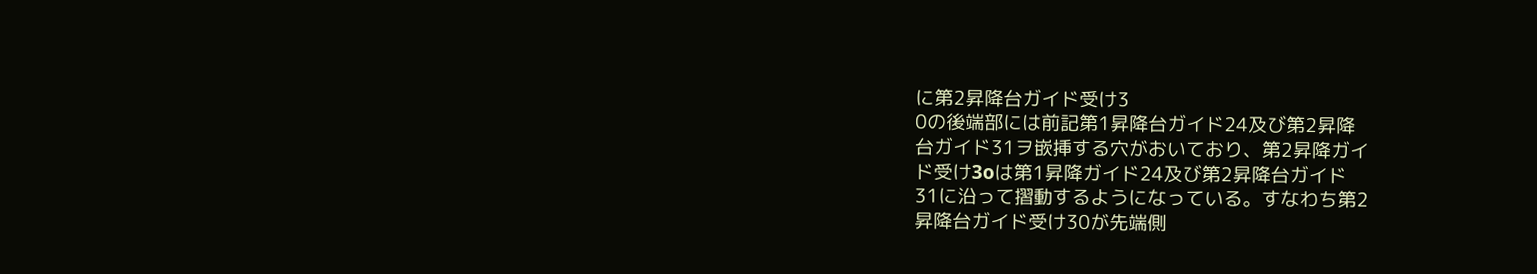に第2昇降台ガイド受け3
0の後端部には前記第1昇降台ガイド24及び第2昇降
台ガイド31ヲ嵌挿する穴がおいており、第2昇降ガイ
ド受け3oは第1昇降ガイド24及び第2昇降台ガイド
31に沿って摺動するようになっている。すなわち第2
昇降台ガイド受け30が先端側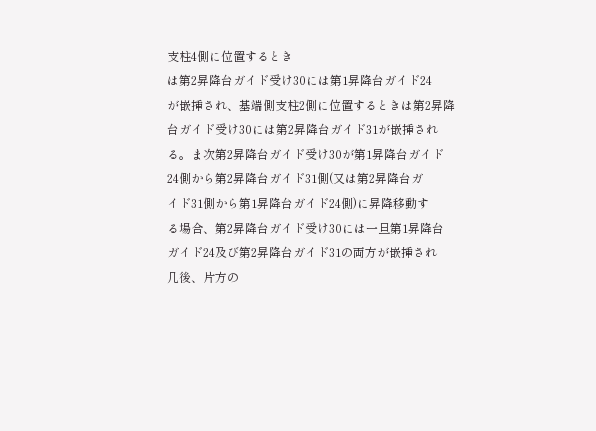支柱4側に位置するとき
は第2昇降台ガイド受け30には第1昇降台ガイド24
が嵌挿され、基端側支柱2側に位置するときは第2昇降
台ガイド受け30には第2昇降台ガイド31が嵌挿され
る。ま次第2昇降台ガイド受け30が第1昇降台ガイド
24側から第2昇降台ガイド31側(又は第2昇降台ガ
イド31側から第1昇降台ガイド24側)に昇降移動す
る場合、第2昇降台ガイド受け30には一旦第1昇降台
ガイド24及び第2昇降台ガイド31の両方が嵌挿され
几後、片方の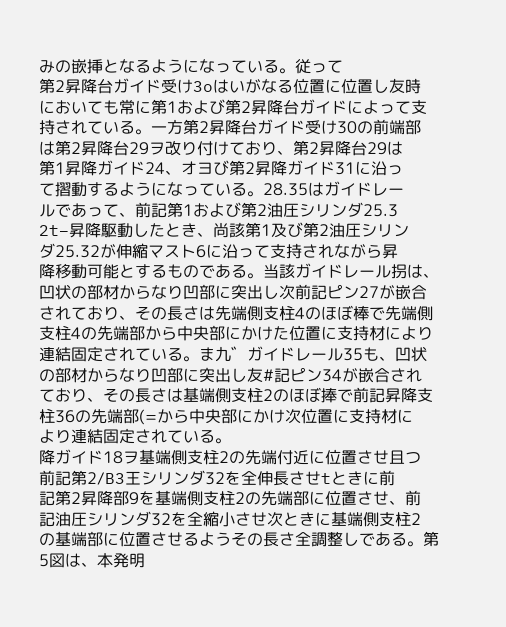みの嵌挿となるようになっている。従って
第2昇降台ガイド受け3oはいがなる位置に位置し友時
においても常に第1および第2昇降台ガイドによって支
持されている。一方第2昇降台ガイド受け30の前端部
は第2昇降台29ヲ改り付けており、第2昇降台29は
第1昇降ガイド24、オヨび第2昇降ガイド31に沿っ
て摺動するようになっている。28.35はガイドレー
ルであって、前記第1および第2油圧シリンダ25.3
2t−昇降駆動したとき、尚該第1及び第2油圧シリン
ダ25.32が伸縮マスト6に沿って支持されながら昇
降移動可能とするものである。当該ガイドレール拐は、
凹状の部材からなり凹部に突出し次前記ピン27が嵌合
されており、その長さは先端側支柱4のほぼ棒で先端側
支柱4の先端部から中央部にかけた位置に支持材により
連結固定されている。ま九゛ガイドレール35も、凹状
の部材からなり凹部に突出し友#記ピン34が嵌合され
ており、その長さは基端側支柱2のほぼ捧で前記昇降支
柱36の先端部(=から中央部にかけ次位置に支持材に
より連結固定されている。
降ガイド18ヲ基端側支柱2の先端付近に位置させ且つ
前記第2/B3王シリンダ32を全伸長させtときに前
記第2昇降部9を基端側支柱2の先端部に位置させ、前
記油圧シリンダ32を全縮小させ次ときに基端側支柱2
の基端部に位置させるようその長さ全調整しである。第
5図は、本発明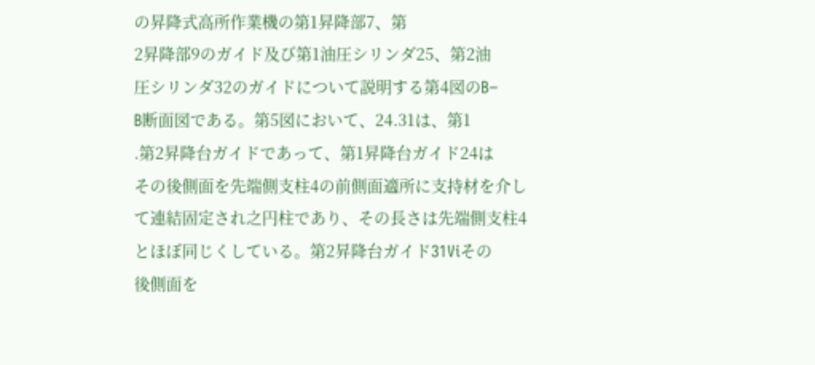の昇降式高所作業機の第1昇降部7、第
2昇降部9のガイド及び第1油圧シリンダ25、第2油
圧シリンダ32のガイドについて説明する第4図のB−
B断面図である。第5図において、24.31は、第1
.第2昇降台ガイドであって、第1昇降台ガイド24は
その後側面を先端側支柱4の前側面適所に支持材を介し
て連結固定され之円柱であり、その長さは先端側支柱4
とほぼ同じくしている。第2昇降台ガイド31Viその
後側面を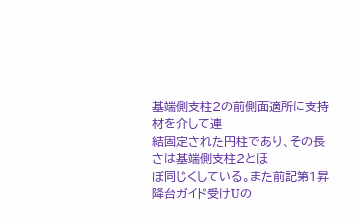基端側支柱2の前側面適所に支持材を介して連
結固定された円柱であり、その長さは基端側支柱2とほ
ぼ同じくしている。また前記第1昇降台ガイド受けUの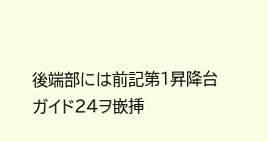後端部には前記第1昇降台ガイド24ヲ嵌挿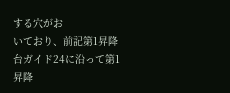する穴がお
いており、前記第1昇降台ガイド24に沿って第1昇降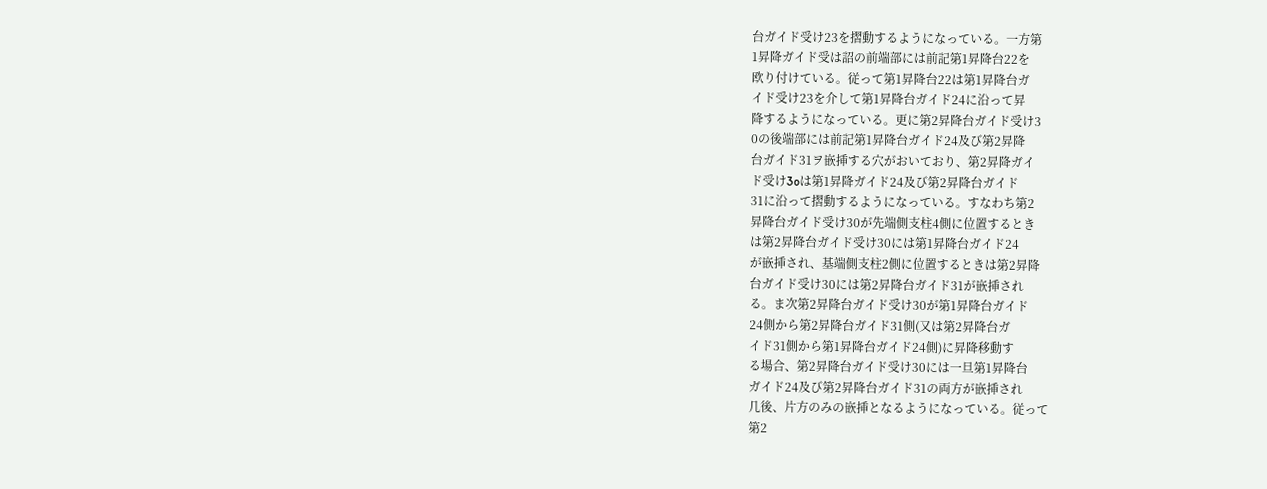台ガイド受け23を摺動するようになっている。一方第
1昇降ガイド受は詔の前端部には前記第1昇降台22を
欧り付けている。従って第1昇降台22は第1昇降台ガ
イド受け23を介して第1昇降台ガイド24に沿って昇
降するようになっている。更に第2昇降台ガイド受け3
0の後端部には前記第1昇降台ガイド24及び第2昇降
台ガイド31ヲ嵌挿する穴がおいており、第2昇降ガイ
ド受け3oは第1昇降ガイド24及び第2昇降台ガイド
31に沿って摺動するようになっている。すなわち第2
昇降台ガイド受け30が先端側支柱4側に位置するとき
は第2昇降台ガイド受け30には第1昇降台ガイド24
が嵌挿され、基端側支柱2側に位置するときは第2昇降
台ガイド受け30には第2昇降台ガイド31が嵌挿され
る。ま次第2昇降台ガイド受け30が第1昇降台ガイド
24側から第2昇降台ガイド31側(又は第2昇降台ガ
イド31側から第1昇降台ガイド24側)に昇降移動す
る場合、第2昇降台ガイド受け30には一旦第1昇降台
ガイド24及び第2昇降台ガイド31の両方が嵌挿され
几後、片方のみの嵌挿となるようになっている。従って
第2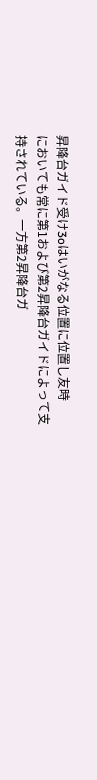昇降台ガイド受け3oはいがなる位置に位置し友時
においても常に第1および第2昇降台ガイドによって支
持されている。一方第2昇降台ガ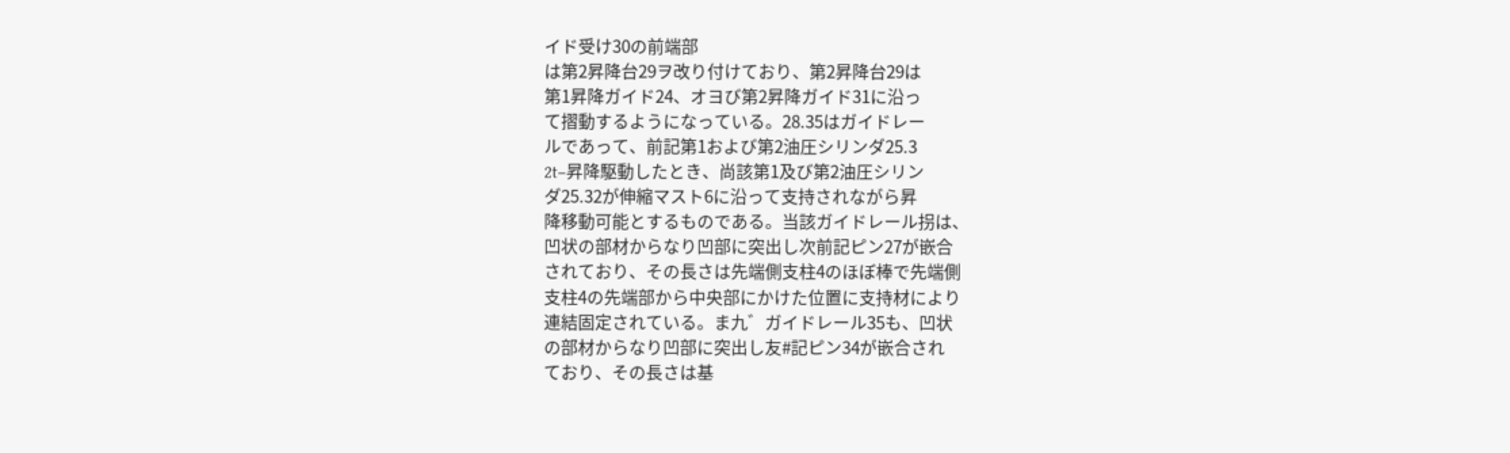イド受け30の前端部
は第2昇降台29ヲ改り付けており、第2昇降台29は
第1昇降ガイド24、オヨび第2昇降ガイド31に沿っ
て摺動するようになっている。28.35はガイドレー
ルであって、前記第1および第2油圧シリンダ25.3
2t−昇降駆動したとき、尚該第1及び第2油圧シリン
ダ25.32が伸縮マスト6に沿って支持されながら昇
降移動可能とするものである。当該ガイドレール拐は、
凹状の部材からなり凹部に突出し次前記ピン27が嵌合
されており、その長さは先端側支柱4のほぼ棒で先端側
支柱4の先端部から中央部にかけた位置に支持材により
連結固定されている。ま九゛ガイドレール35も、凹状
の部材からなり凹部に突出し友#記ピン34が嵌合され
ており、その長さは基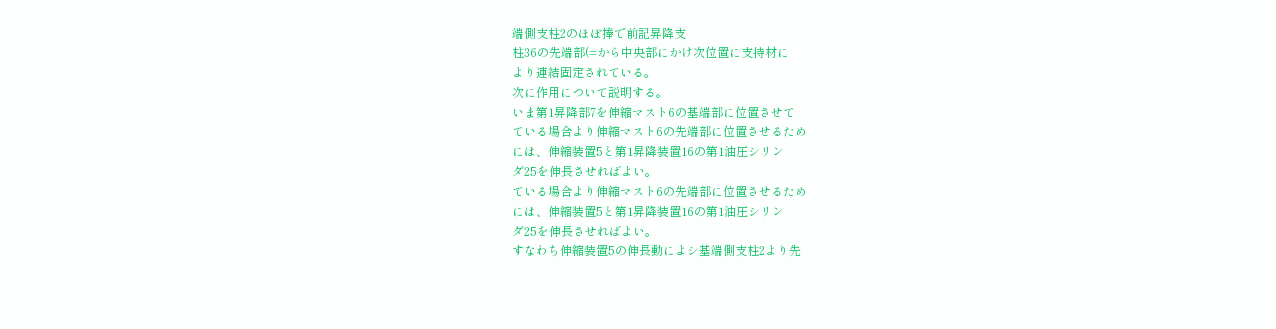端側支柱2のほぼ捧で前記昇降支
柱36の先端部(=から中央部にかけ次位置に支持材に
より連結固定されている。
次に作用について説明する。
いま第1昇降部7を伸縮マスト6の基端部に位置させて
ている場合より伸縮マスト6の先端部に位置させるため
には、伸縮装置5と第1昇降装置16の第1油圧シリン
ダ25を伸長させればよい。
ている場合より伸縮マスト6の先端部に位置させるため
には、伸縮装置5と第1昇降装置16の第1油圧シリン
ダ25を伸長させればよい。
すなわち伸縮装置5の伸長動によシ基端側支柱2より先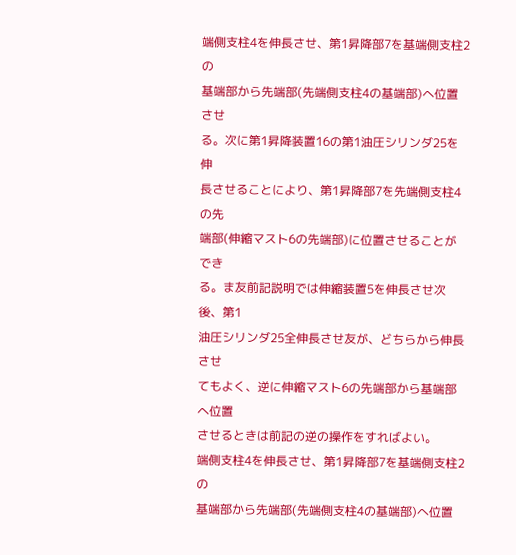端側支柱4を伸長させ、第1昇降部7を基端側支柱2の
基端部から先端部(先端側支柱4の基端部)へ位置させ
る。次に第1昇降装置16の第1油圧シリンダ25を伸
長させることにより、第1昇降部7を先端側支柱4の先
端部(伸縮マスト6の先端部)に位置させることができ
る。ま友前記説明では伸縮装置5を伸長させ次後、第1
油圧シリンダ25全伸長させ友が、どちらから伸長させ
てもよく、逆に伸縮マスト6の先端部から基端部へ位置
させるときは前記の逆の操作をすればよい。
端側支柱4を伸長させ、第1昇降部7を基端側支柱2の
基端部から先端部(先端側支柱4の基端部)へ位置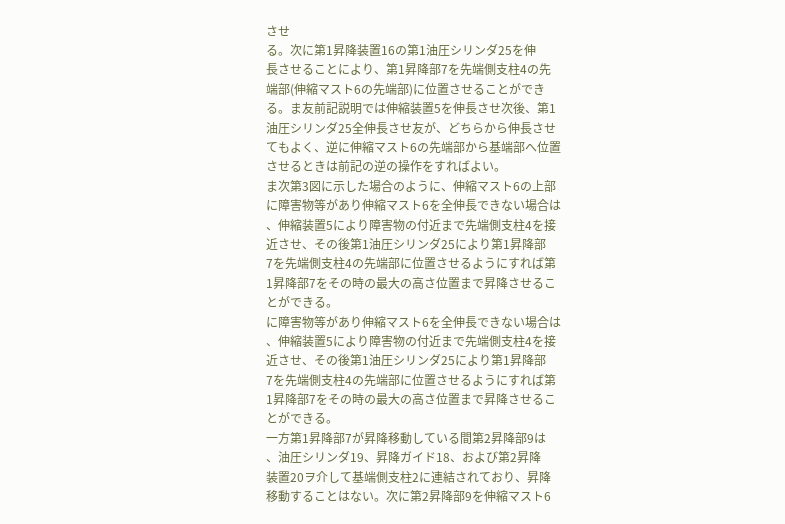させ
る。次に第1昇降装置16の第1油圧シリンダ25を伸
長させることにより、第1昇降部7を先端側支柱4の先
端部(伸縮マスト6の先端部)に位置させることができ
る。ま友前記説明では伸縮装置5を伸長させ次後、第1
油圧シリンダ25全伸長させ友が、どちらから伸長させ
てもよく、逆に伸縮マスト6の先端部から基端部へ位置
させるときは前記の逆の操作をすればよい。
ま次第3図に示した場合のように、伸縮マスト6の上部
に障害物等があり伸縮マスト6を全伸長できない場合は
、伸縮装置5により障害物の付近まで先端側支柱4を接
近させ、その後第1油圧シリンダ25により第1昇降部
7を先端側支柱4の先端部に位置させるようにすれば第
1昇降部7をその時の最大の高さ位置まで昇降させるこ
とができる。
に障害物等があり伸縮マスト6を全伸長できない場合は
、伸縮装置5により障害物の付近まで先端側支柱4を接
近させ、その後第1油圧シリンダ25により第1昇降部
7を先端側支柱4の先端部に位置させるようにすれば第
1昇降部7をその時の最大の高さ位置まで昇降させるこ
とができる。
一方第1昇降部7が昇降移動している間第2昇降部9は
、油圧シリンダ19、昇降ガイド18、および第2昇降
装置20ヲ介して基端側支柱2に連結されており、昇降
移動することはない。次に第2昇降部9を伸縮マスト6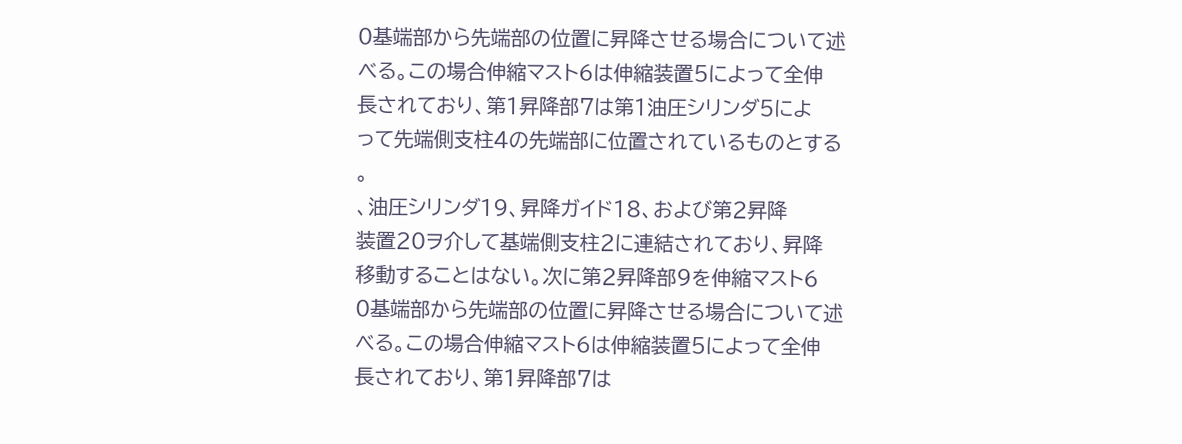0基端部から先端部の位置に昇降させる場合について述
べる。この場合伸縮マスト6は伸縮装置5によって全伸
長されており、第1昇降部7は第1油圧シリンダ5によ
って先端側支柱4の先端部に位置されているものとする
。
、油圧シリンダ19、昇降ガイド18、および第2昇降
装置20ヲ介して基端側支柱2に連結されており、昇降
移動することはない。次に第2昇降部9を伸縮マスト6
0基端部から先端部の位置に昇降させる場合について述
べる。この場合伸縮マスト6は伸縮装置5によって全伸
長されており、第1昇降部7は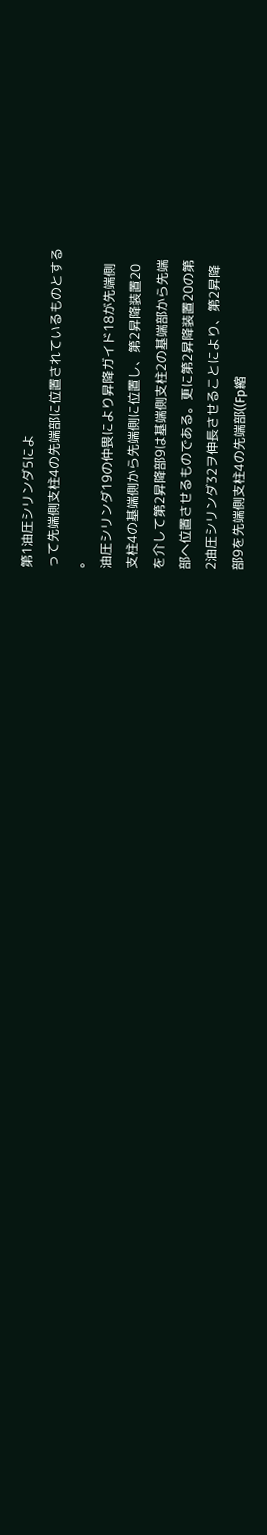第1油圧シリンダ5によ
って先端側支柱4の先端部に位置されているものとする
。
油圧シリンダ19の仲畏により昇降ガイド18が先端側
支柱4の基端側から先端側に位置し、第2昇降装置20
を介して第2昇降部9は基端側支柱2の基端部から先端
部へ位置させるものである。更に第2昇降装置20の第
2油圧シリンダ32ヲ伸長させることにより、第2昇降
部9を先端側支柱4の先端部((Fp縮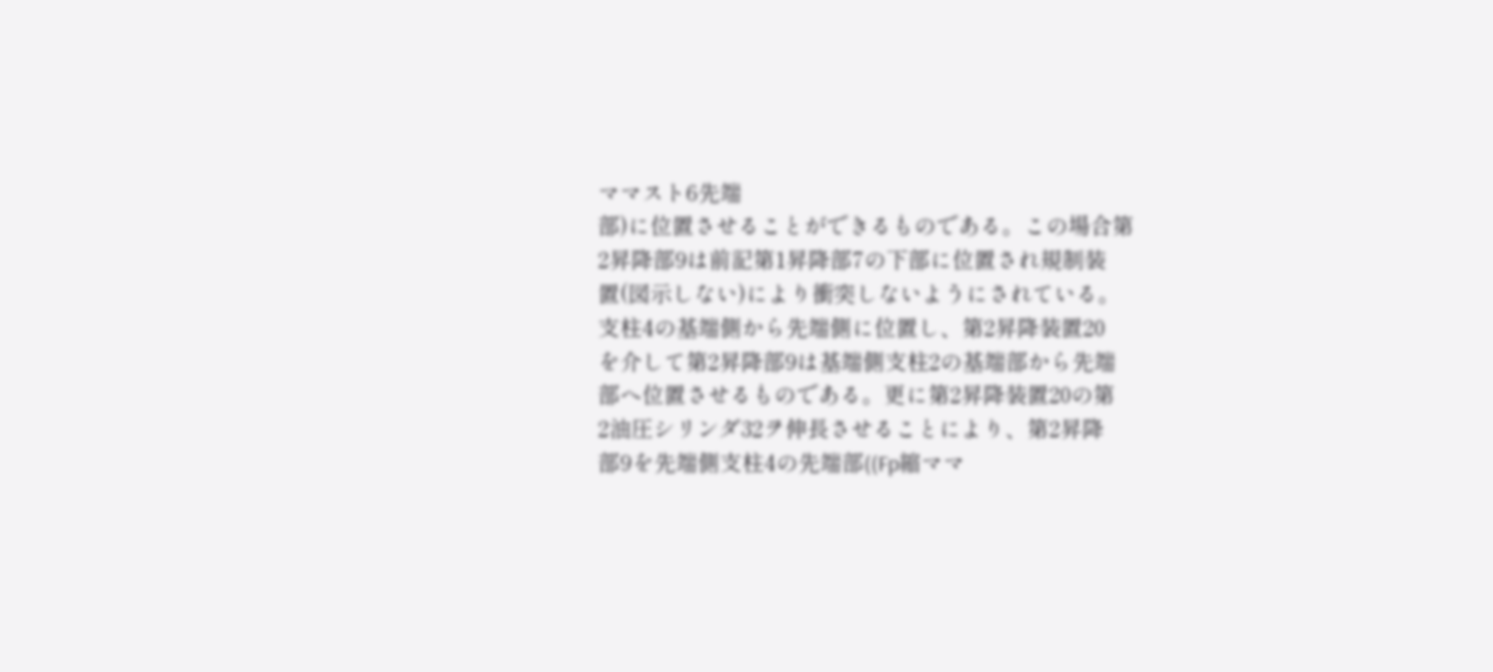ママスト6先端
部)に位置させることができるものである。この場合第
2昇降部9は前記第1昇降部7の下部に位置され規制装
置(図示しない)により衝突しないようにされている。
支柱4の基端側から先端側に位置し、第2昇降装置20
を介して第2昇降部9は基端側支柱2の基端部から先端
部へ位置させるものである。更に第2昇降装置20の第
2油圧シリンダ32ヲ伸長させることにより、第2昇降
部9を先端側支柱4の先端部((Fp縮ママ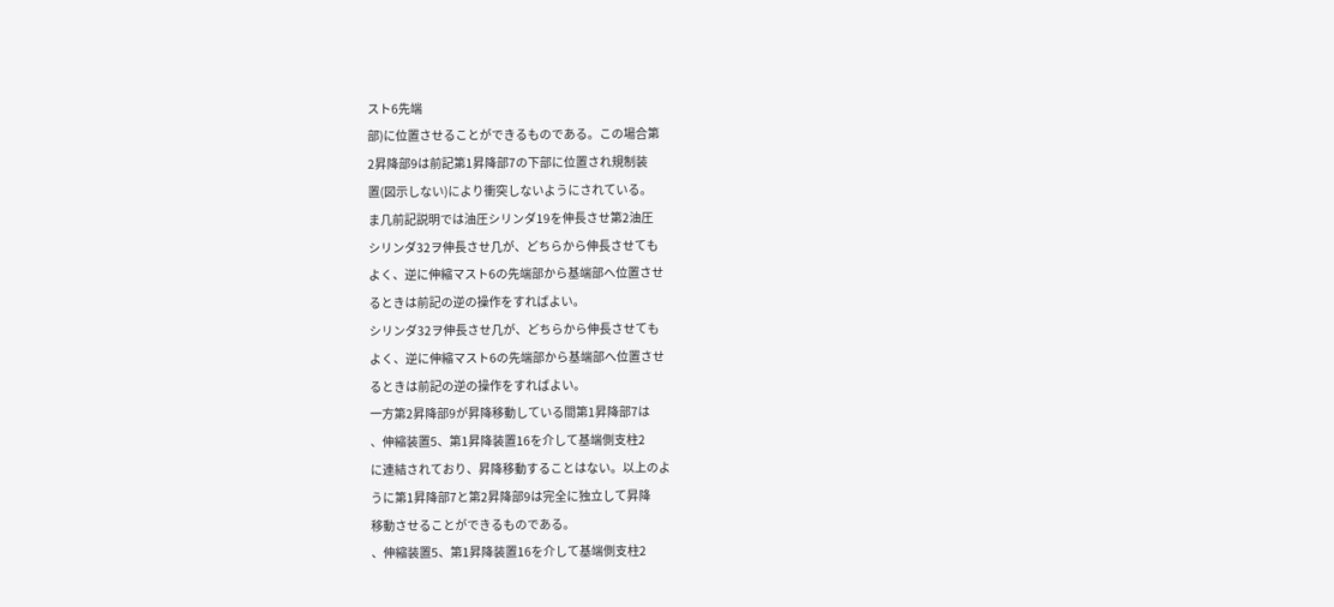スト6先端
部)に位置させることができるものである。この場合第
2昇降部9は前記第1昇降部7の下部に位置され規制装
置(図示しない)により衝突しないようにされている。
ま几前記説明では油圧シリンダ19を伸長させ第2油圧
シリンダ32ヲ伸長させ几が、どちらから伸長させても
よく、逆に伸縮マスト6の先端部から基端部へ位置させ
るときは前記の逆の操作をすればよい。
シリンダ32ヲ伸長させ几が、どちらから伸長させても
よく、逆に伸縮マスト6の先端部から基端部へ位置させ
るときは前記の逆の操作をすればよい。
一方第2昇降部9が昇降移動している間第1昇降部7は
、伸縮装置5、第1昇降装置16を介して基端側支柱2
に連結されており、昇降移動することはない。以上のよ
うに第1昇降部7と第2昇降部9は完全に独立して昇降
移動させることができるものである。
、伸縮装置5、第1昇降装置16を介して基端側支柱2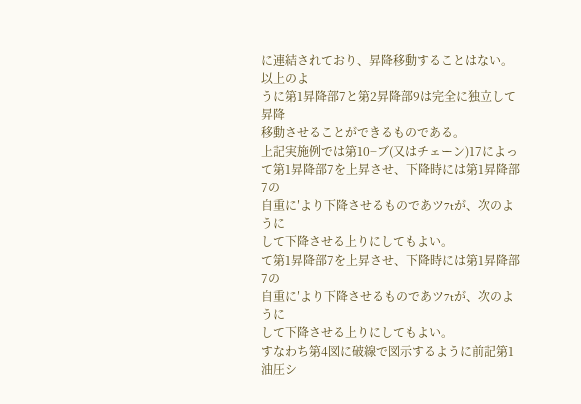に連結されており、昇降移動することはない。以上のよ
うに第1昇降部7と第2昇降部9は完全に独立して昇降
移動させることができるものである。
上記実施例では第10−ブ(又はチェーン)17によっ
て第1昇降部7を上昇させ、下降時には第1昇降部7の
自重に′より下降させるものであツ7tが、次のように
して下降させる上りにしてもよい。
て第1昇降部7を上昇させ、下降時には第1昇降部7の
自重に′より下降させるものであツ7tが、次のように
して下降させる上りにしてもよい。
すなわち第4図に破線で図示するように前記第1油圧シ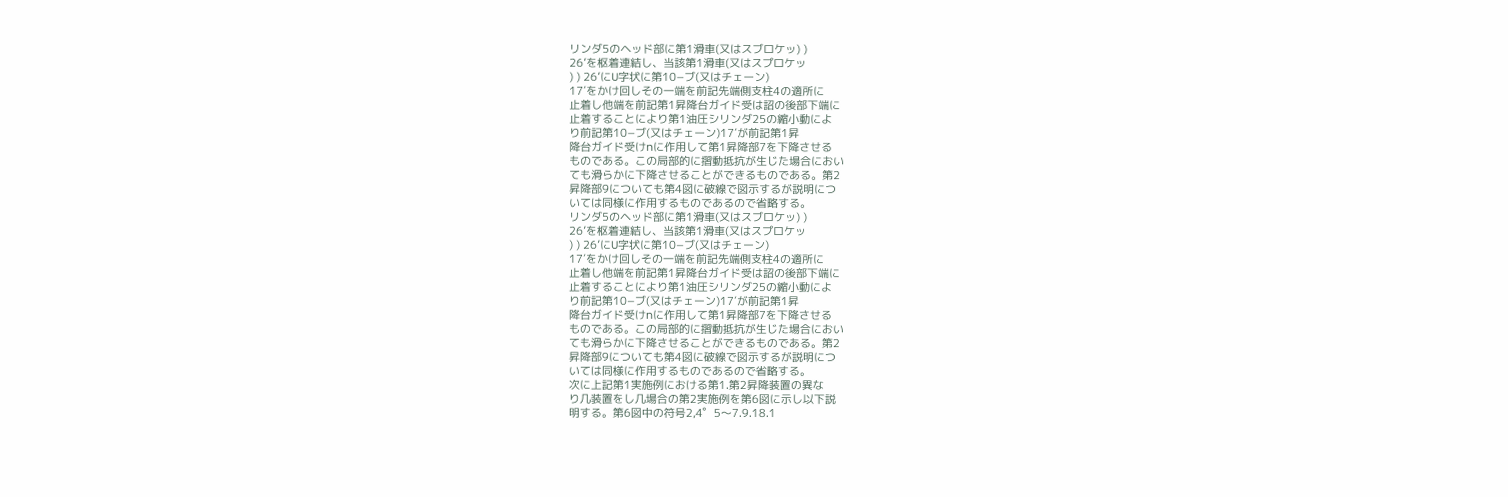リンダ5のヘッド部に第1滑車(又はスブロケッ) )
26’を枢着連結し、当該第1滑車(又はスプロケッ
) ) 26’にU字状に第10−ブ(又はチェーン)
17′をかけ回しその一端を前記先端側支柱4の適所に
止着し他端を前記第1昇降台ガイド受は詔の後部下端に
止着することにより第1油圧シリンダ25の縮小動によ
り前記第10−ブ(又はチェーン)17′が前記第1昇
降台ガイド受けnに作用して第1昇降部7を下降させる
ものである。この局部的に摺動抵抗が生じた場合におい
ても滑らかに下降させることができるものである。第2
昇降部9についても第4図に破線で図示するが説明につ
いては同様に作用するものであるので省略する。
リンダ5のヘッド部に第1滑車(又はスブロケッ) )
26’を枢着連結し、当該第1滑車(又はスプロケッ
) ) 26’にU字状に第10−ブ(又はチェーン)
17′をかけ回しその一端を前記先端側支柱4の適所に
止着し他端を前記第1昇降台ガイド受は詔の後部下端に
止着することにより第1油圧シリンダ25の縮小動によ
り前記第10−ブ(又はチェーン)17′が前記第1昇
降台ガイド受けnに作用して第1昇降部7を下降させる
ものである。この局部的に摺動抵抗が生じた場合におい
ても滑らかに下降させることができるものである。第2
昇降部9についても第4図に破線で図示するが説明につ
いては同様に作用するものであるので省略する。
次に上記第1実施例における第1.第2昇降装置の異な
り几装置をし几場合の第2実施例を第6図に示し以下説
明する。第6図中の符号2,4゜5〜7.9.18.1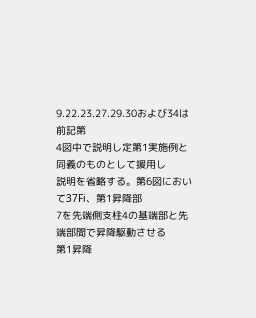9.22.23.27.29.30および34は前記第
4図中で説明し定第1実施例と同義のものとして援用し
説明を省略する。第6図において37Fi、第1昇降部
7を先端側支柱4の基端部と先端部間で昇降駆動させる
第1昇降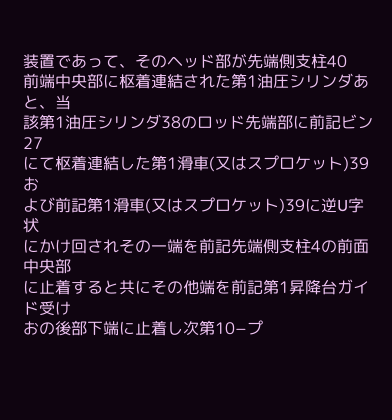装置であって、そのヘッド部が先端側支柱40
前端中央部に枢着連結された第1油圧シリンダあと、当
該第1油圧シリンダ38のロッド先端部に前記ビン27
にて枢着連結した第1滑車(又はスプロケット)39お
よび前記第1滑車(又はスプロケット)39に逆U字状
にかけ回されその一端を前記先端側支柱4の前面中央部
に止着すると共にその他端を前記第1昇降台ガイド受け
おの後部下端に止着し次第10−プ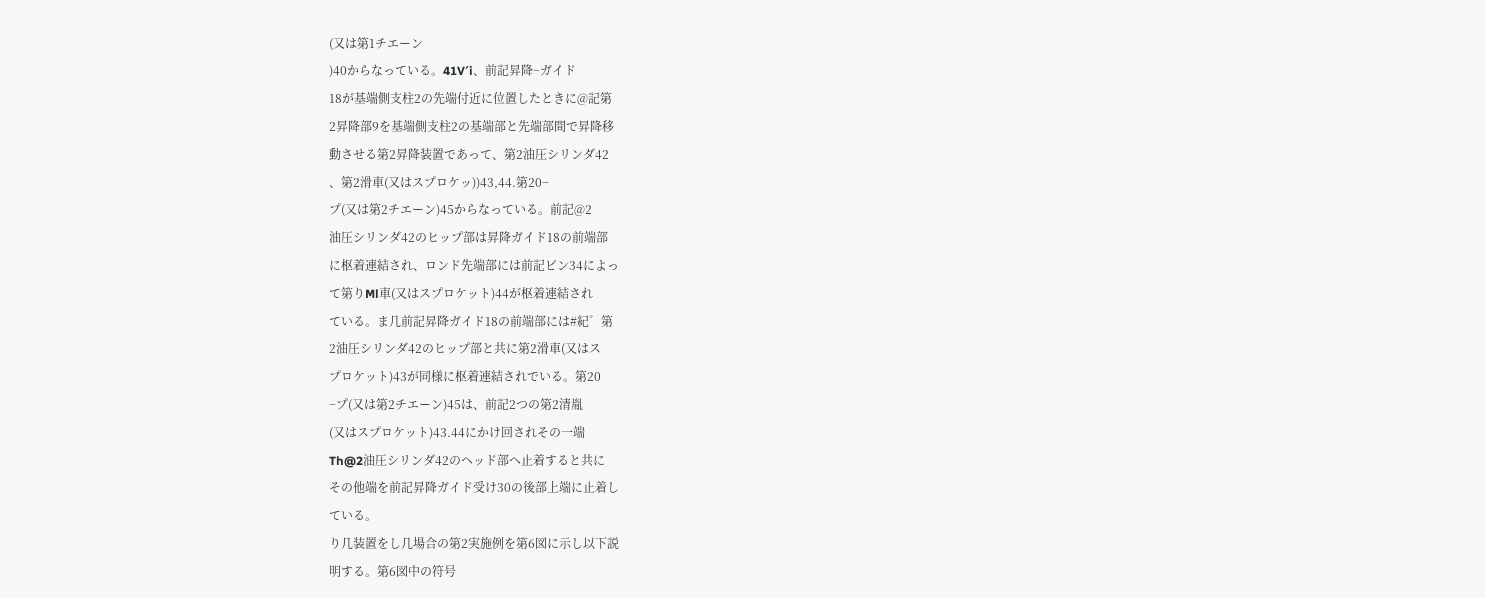(又は第1チエーン
)40からなっている。41V′i、前記昇降−ガイド
18が基端側支柱2の先端付近に位置したときに@記第
2昇降部9を基端側支柱2の基端部と先端部間で昇降移
動させる第2昇降装置であって、第2油圧シリンダ42
、第2滑車(又はスプロケッ))43,44.第20−
プ(又は第2チエーン)45からなっている。前記@2
油圧シリンダ42のヒップ部は昇降ガイド18の前端部
に枢着連結され、ロンド先端部には前記ビン34によっ
て第りMl車(又はスプロケット)44が枢着連結され
ている。ま几前記昇降ガイド18の前端部には#紀゛第
2油圧シリンダ42のヒップ部と共に第2滑車(又はス
プロケット)43が同様に枢着連結されでいる。第20
−プ(又は第2チエーン)45は、前記2つの第2清胤
(又はスプロケット)43.44にかけ回されその一端
Th@2油圧シリンダ42のヘッド部へ止着すると共に
その他端を前記昇降ガイド受け30の後部上端に止着し
ている。
り几装置をし几場合の第2実施例を第6図に示し以下説
明する。第6図中の符号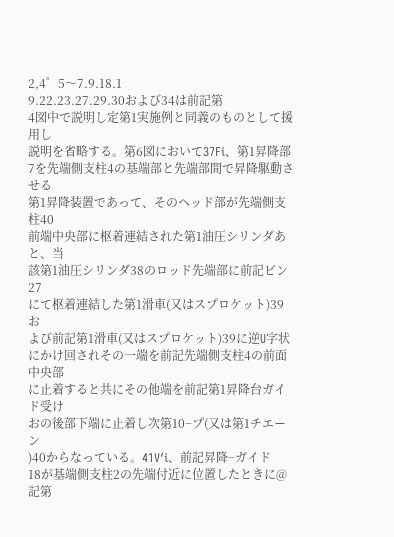2,4゜5〜7.9.18.1
9.22.23.27.29.30および34は前記第
4図中で説明し定第1実施例と同義のものとして援用し
説明を省略する。第6図において37Fi、第1昇降部
7を先端側支柱4の基端部と先端部間で昇降駆動させる
第1昇降装置であって、そのヘッド部が先端側支柱40
前端中央部に枢着連結された第1油圧シリンダあと、当
該第1油圧シリンダ38のロッド先端部に前記ビン27
にて枢着連結した第1滑車(又はスプロケット)39お
よび前記第1滑車(又はスプロケット)39に逆U字状
にかけ回されその一端を前記先端側支柱4の前面中央部
に止着すると共にその他端を前記第1昇降台ガイド受け
おの後部下端に止着し次第10−プ(又は第1チエーン
)40からなっている。41V′i、前記昇降−ガイド
18が基端側支柱2の先端付近に位置したときに@記第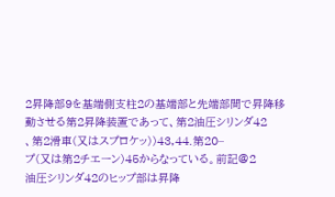2昇降部9を基端側支柱2の基端部と先端部間で昇降移
動させる第2昇降装置であって、第2油圧シリンダ42
、第2滑車(又はスプロケッ))43,44.第20−
プ(又は第2チエーン)45からなっている。前記@2
油圧シリンダ42のヒップ部は昇降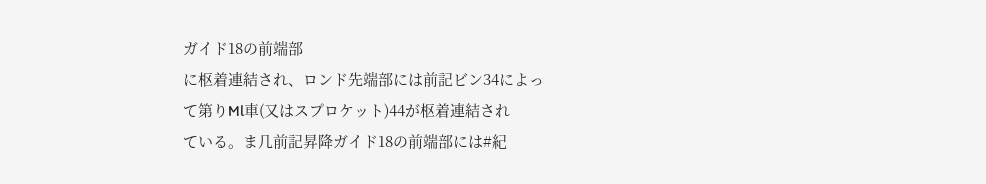ガイド18の前端部
に枢着連結され、ロンド先端部には前記ビン34によっ
て第りMl車(又はスプロケット)44が枢着連結され
ている。ま几前記昇降ガイド18の前端部には#紀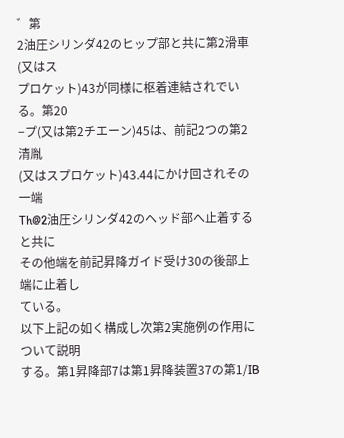゛第
2油圧シリンダ42のヒップ部と共に第2滑車(又はス
プロケット)43が同様に枢着連結されでいる。第20
−プ(又は第2チエーン)45は、前記2つの第2清胤
(又はスプロケット)43.44にかけ回されその一端
Th@2油圧シリンダ42のヘッド部へ止着すると共に
その他端を前記昇降ガイド受け30の後部上端に止着し
ている。
以下上記の如く構成し次第2実施例の作用について説明
する。第1昇降部7は第1昇降装置37の第1/IB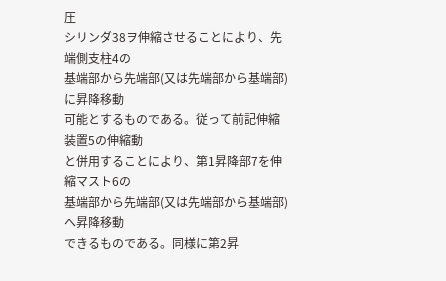圧
シリンダ38ヲ伸縮させることにより、先端側支柱4の
基端部から先端部(又は先端部から基端部)に昇降移動
可能とするものである。従って前記伸縮装置5の伸縮動
と併用することにより、第1昇降部7を伸縮マスト6の
基端部から先端部(又は先端部から基端部)へ昇降移動
できるものである。同様に第2昇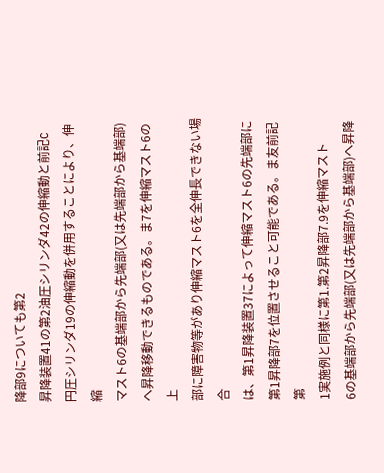降部9についても第2
昇降装置41の第2油圧シリンダ42の伸縮動と前記C
円圧シリンダ19の伸縮動を併用することにより、伸縮
マスト6の基端部から先端部(又は先端部から基端部)
へ昇降移動できるものである。ま7を伸縮マスト6の上
部に障害物等があり伸縮マスト6を全伸長できない場合
は、第1昇降装置37によって伸縮マスト6の先端部に
第1昇降部7を位置させること可能である。ま友前記第
1実施例と同様に第1.第2昇降部7.9を伸縮マスト
6の基端部から先端部(又は先端部から基端部)へ昇降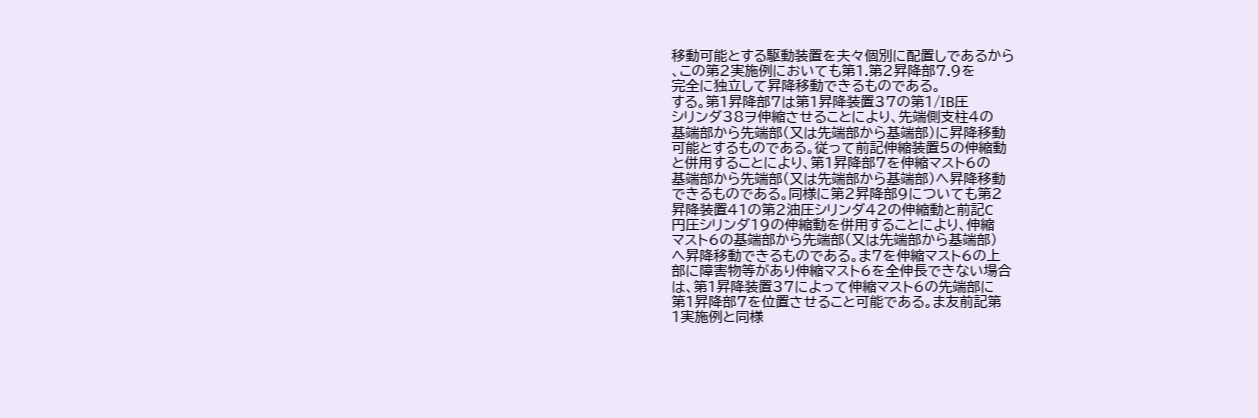移動可能とする駆動装置を夫々個別に配置しであるから
、この第2実施例においても第1.第2昇降部7.9を
完全に独立して昇降移動できるものである。
する。第1昇降部7は第1昇降装置37の第1/IB圧
シリンダ38ヲ伸縮させることにより、先端側支柱4の
基端部から先端部(又は先端部から基端部)に昇降移動
可能とするものである。従って前記伸縮装置5の伸縮動
と併用することにより、第1昇降部7を伸縮マスト6の
基端部から先端部(又は先端部から基端部)へ昇降移動
できるものである。同様に第2昇降部9についても第2
昇降装置41の第2油圧シリンダ42の伸縮動と前記C
円圧シリンダ19の伸縮動を併用することにより、伸縮
マスト6の基端部から先端部(又は先端部から基端部)
へ昇降移動できるものである。ま7を伸縮マスト6の上
部に障害物等があり伸縮マスト6を全伸長できない場合
は、第1昇降装置37によって伸縮マスト6の先端部に
第1昇降部7を位置させること可能である。ま友前記第
1実施例と同様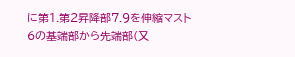に第1.第2昇降部7.9を伸縮マスト
6の基端部から先端部(又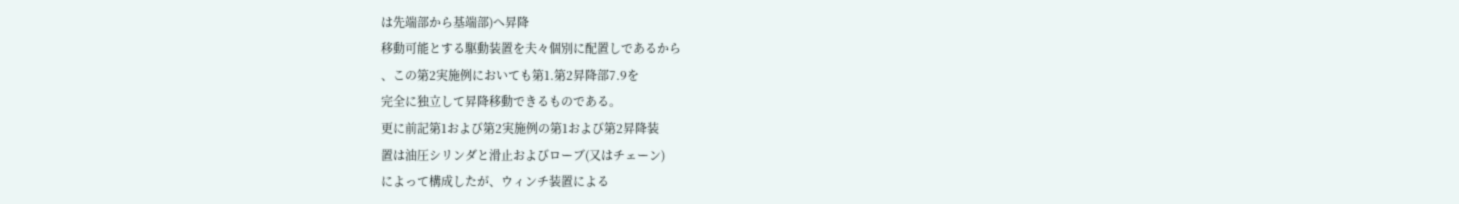は先端部から基端部)へ昇降
移動可能とする駆動装置を夫々個別に配置しであるから
、この第2実施例においても第1.第2昇降部7.9を
完全に独立して昇降移動できるものである。
更に前記第1および第2実施例の第1および第2昇降装
置は油圧シリンダと滑止およびローブ(又はチェーン)
によって構成したが、ウィンチ装置による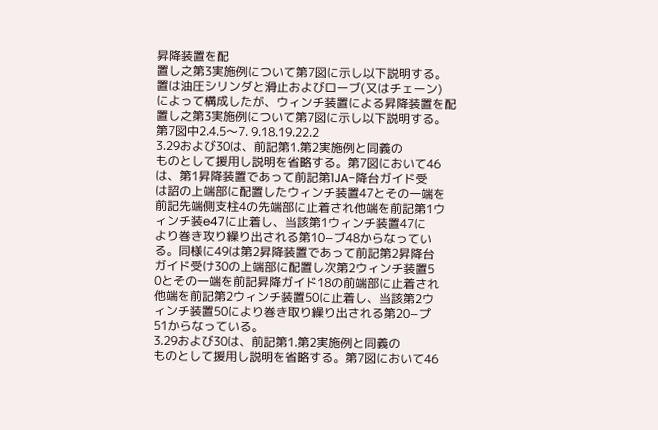昇降装置を配
置し之第3実施例について第7図に示し以下説明する。
置は油圧シリンダと滑止およびローブ(又はチェーン)
によって構成したが、ウィンチ装置による昇降装置を配
置し之第3実施例について第7図に示し以下説明する。
第7図中2.4.5〜7. 9.18.19.22.2
3.29および30は、前記第1.第2実施例と同義の
ものとして援用し説明を省略する。第7図において46
は、第1昇降装置であって前記第1JA−降台ガイド受
は詔の上端部に配置したウィンチ装置47とその一端を
前記先端側支柱4の先端部に止着され他端を前記第1ウ
ィンチ装e47に止着し、当該第1ウィンチ装置47に
より巻き攻り繰り出される第10−ブ48からなってい
る。同様に49は第2昇降装置であって前記第2昇降台
ガイド受け30の上端部に配置し次第2ウィンチ装置5
0とその一端を前記昇降ガイド18の前端部に止着され
他端を前記第2ウィンチ装置50に止着し、当該第2ウ
ィンチ装置50により巻き取り繰り出される第20−プ
51からなっている。
3.29および30は、前記第1.第2実施例と同義の
ものとして援用し説明を省略する。第7図において46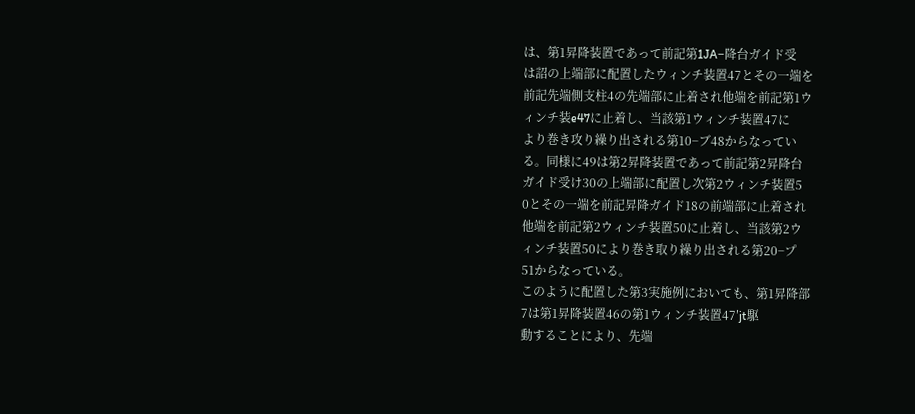は、第1昇降装置であって前記第1JA−降台ガイド受
は詔の上端部に配置したウィンチ装置47とその一端を
前記先端側支柱4の先端部に止着され他端を前記第1ウ
ィンチ装e47に止着し、当該第1ウィンチ装置47に
より巻き攻り繰り出される第10−ブ48からなってい
る。同様に49は第2昇降装置であって前記第2昇降台
ガイド受け30の上端部に配置し次第2ウィンチ装置5
0とその一端を前記昇降ガイド18の前端部に止着され
他端を前記第2ウィンチ装置50に止着し、当該第2ウ
ィンチ装置50により巻き取り繰り出される第20−プ
51からなっている。
このように配置した第3実施例においても、第1昇降部
7は第1昇降装置46の第1ウィンチ装置47′jt駆
動することにより、先端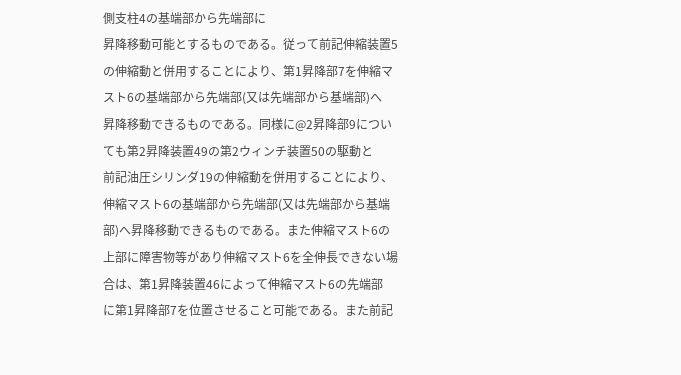側支柱4の基端部から先端部に
昇降移動可能とするものである。従って前記伸縮装置5
の伸縮動と併用することにより、第1昇降部7を伸縮マ
スト6の基端部から先端部(又は先端部から基端部)へ
昇降移動できるものである。同様に@2昇降部9につい
ても第2昇降装置49の第2ウィンチ装置50の駆動と
前記油圧シリンダ19の伸縮動を併用することにより、
伸縮マスト6の基端部から先端部(又は先端部から基端
部)へ昇降移動できるものである。また伸縮マスト6の
上部に障害物等があり伸縮マスト6を全伸長できない場
合は、第1昇降装置46によって伸縮マスト6の先端部
に第1昇降部7を位置させること可能である。また前記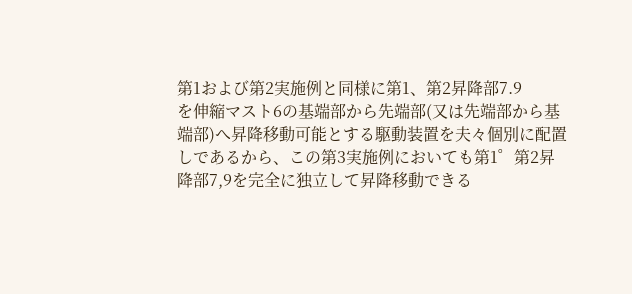第1および第2実施例と同様に第1、第2昇降部7.9
を伸縮マスト6の基端部から先端部(又は先端部から基
端部)へ昇降移動可能とする駆動装置を夫々個別に配置
しであるから、この第3実施例においても第1゜第2昇
降部7,9を完全に独立して昇降移動できる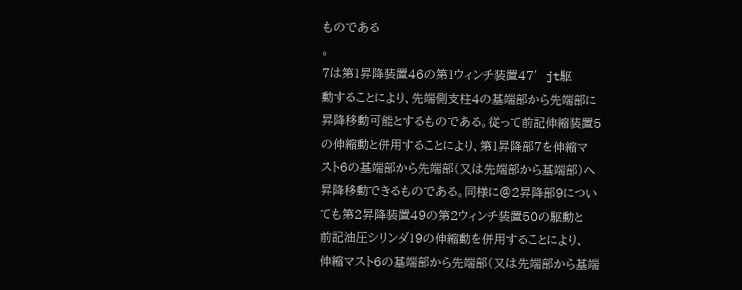ものである
。
7は第1昇降装置46の第1ウィンチ装置47′jt駆
動することにより、先端側支柱4の基端部から先端部に
昇降移動可能とするものである。従って前記伸縮装置5
の伸縮動と併用することにより、第1昇降部7を伸縮マ
スト6の基端部から先端部(又は先端部から基端部)へ
昇降移動できるものである。同様に@2昇降部9につい
ても第2昇降装置49の第2ウィンチ装置50の駆動と
前記油圧シリンダ19の伸縮動を併用することにより、
伸縮マスト6の基端部から先端部(又は先端部から基端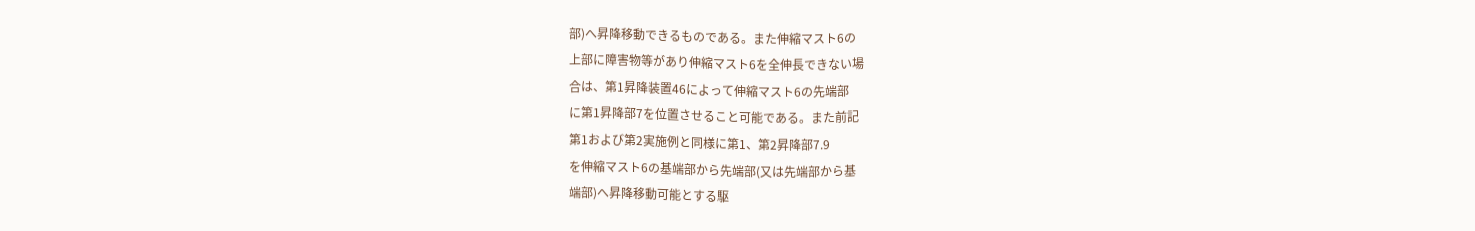部)へ昇降移動できるものである。また伸縮マスト6の
上部に障害物等があり伸縮マスト6を全伸長できない場
合は、第1昇降装置46によって伸縮マスト6の先端部
に第1昇降部7を位置させること可能である。また前記
第1および第2実施例と同様に第1、第2昇降部7.9
を伸縮マスト6の基端部から先端部(又は先端部から基
端部)へ昇降移動可能とする駆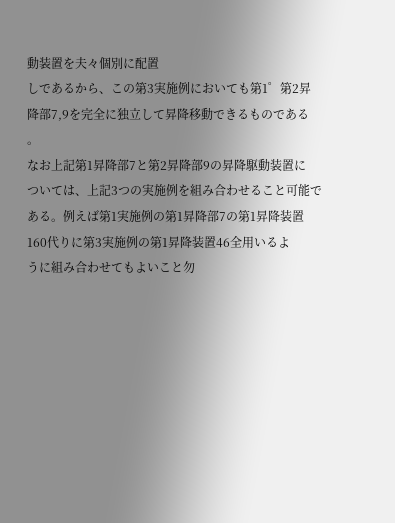動装置を夫々個別に配置
しであるから、この第3実施例においても第1゜第2昇
降部7,9を完全に独立して昇降移動できるものである
。
なお上記第1昇降部7と第2昇降部9の昇降駆動装置に
ついては、上記3つの実施例を組み合わせること可能で
ある。例えば第1実施例の第1昇降部7の第1昇降装置
160代りに第3実施例の第1昇降装置46全用いるよ
うに組み合わせてもよいこと勿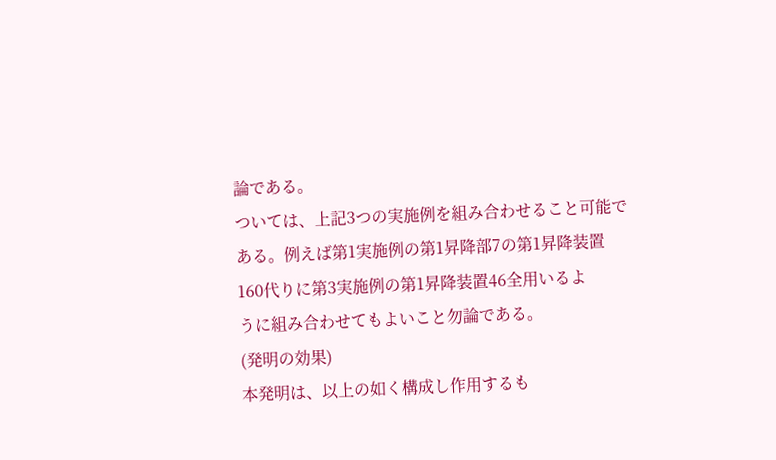論である。
ついては、上記3つの実施例を組み合わせること可能で
ある。例えば第1実施例の第1昇降部7の第1昇降装置
160代りに第3実施例の第1昇降装置46全用いるよ
うに組み合わせてもよいこと勿論である。
(発明の効果)
本発明は、以上の如く構成し作用するも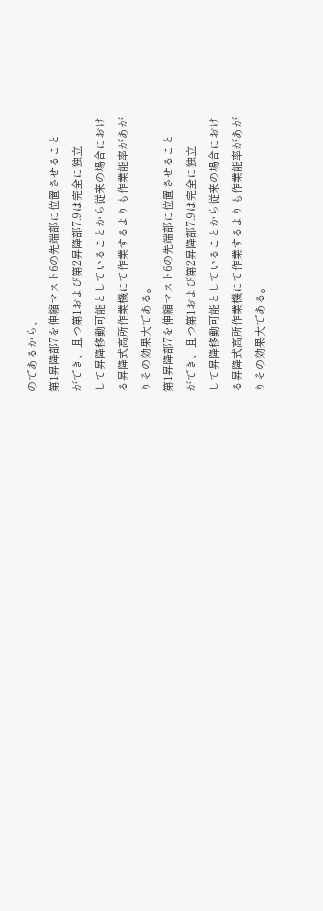のであるから、
第1昇降部7を伸縮マスト6の先端部に位置させること
ができ、且つ第1および第2昇降部7.9は完全に独立
して昇降移動可能としていることから従来の場合におけ
る昇降式高所作業機にて作業するよりも作業能率があが
りその効果大である。
第1昇降部7を伸縮マスト6の先端部に位置させること
ができ、且つ第1および第2昇降部7.9は完全に独立
して昇降移動可能としていることから従来の場合におけ
る昇降式高所作業機にて作業するよりも作業能率があが
りその効果大である。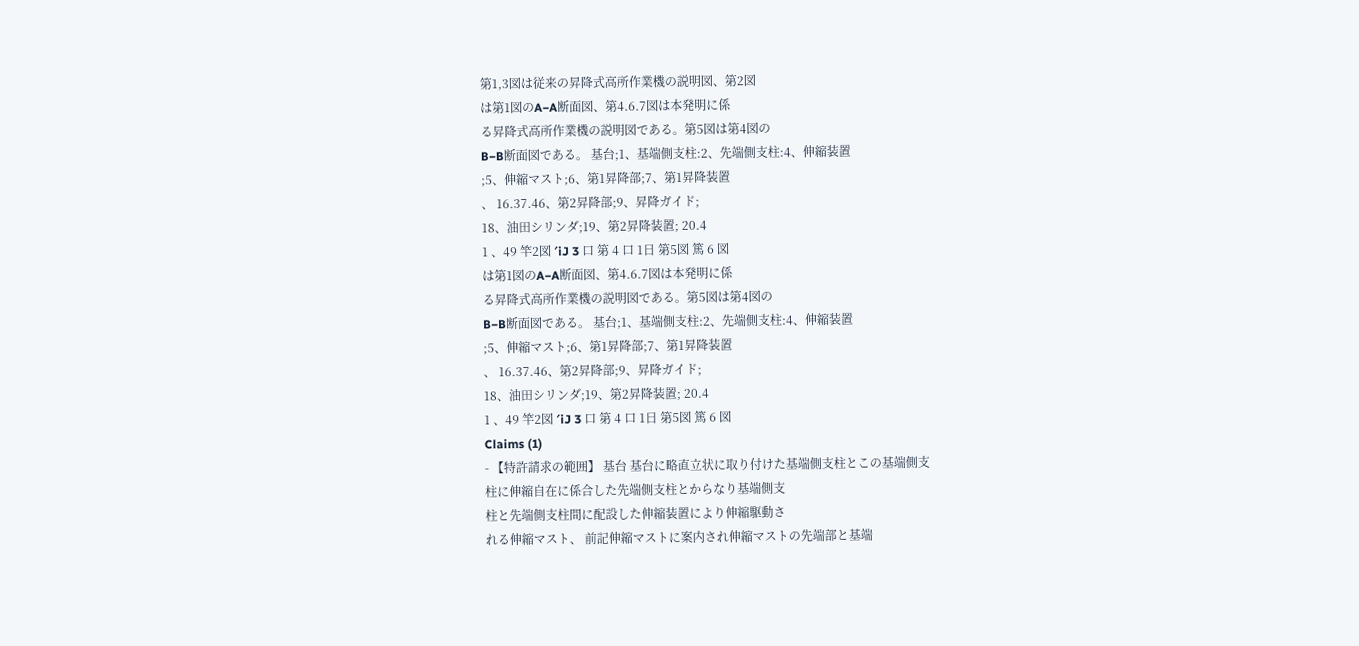第1,3図は従来の昇降式高所作業機の説明図、第2図
は第1図のA−A断面図、第4.6.7図は本発明に係
る昇降式高所作業機の説明図である。第5図は第4図の
B−B断面図である。 基台;1、基端側支柱:2、先端側支柱:4、伸縮装置
;5、伸縮マスト;6、第1昇降部;7、第1昇降装置
、 16.37.46、第2昇降部;9、昇降ガイド;
18、油田シリンダ;19、第2昇降装置; 20.4
1 、49 竿2図 ′iJ 3 口 第 4 口 1日 第5図 篤 6 図
は第1図のA−A断面図、第4.6.7図は本発明に係
る昇降式高所作業機の説明図である。第5図は第4図の
B−B断面図である。 基台;1、基端側支柱:2、先端側支柱:4、伸縮装置
;5、伸縮マスト;6、第1昇降部;7、第1昇降装置
、 16.37.46、第2昇降部;9、昇降ガイド;
18、油田シリンダ;19、第2昇降装置; 20.4
1 、49 竿2図 ′iJ 3 口 第 4 口 1日 第5図 篤 6 図
Claims (1)
- 【特許請求の範囲】 基台 基台に略直立状に取り付けた基端側支柱とこの基端側支
柱に伸縮自在に係合した先端側支柱とからなり基端側支
柱と先端側支柱間に配設した伸縮装置により伸縮駆動さ
れる伸縮マスト、 前記伸縮マストに案内され伸縮マストの先端部と基端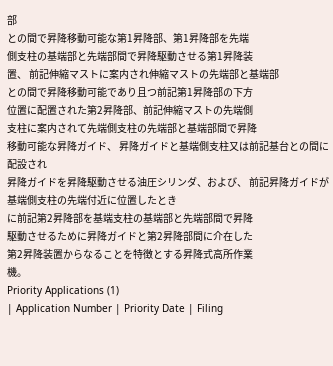部
との間で昇降移動可能な第1昇降部、第1昇降部を先端
側支柱の基端部と先端部間で昇降駆動させる第1昇降装
置、 前記伸縮マストに案内され伸縮マストの先端部と基端部
との間で昇降移動可能であり且つ前記第1昇降部の下方
位置に配置された第2昇降部、前記伸縮マストの先端側
支柱に案内されて先端側支柱の先端部と基端部間で昇降
移動可能な昇降ガイド、 昇降ガイドと基端側支柱又は前記基台との間に配設され
昇降ガイドを昇降駆動させる油圧シリンダ、および、 前記昇降ガイドが基端側支柱の先端付近に位置したとき
に前記第2昇降部を基端支柱の基端部と先端部間で昇降
駆動させるために昇降ガイドと第2昇降部間に介在した
第2昇降装置からなることを特徴とする昇降式高所作業
機。
Priority Applications (1)
| Application Number | Priority Date | Filing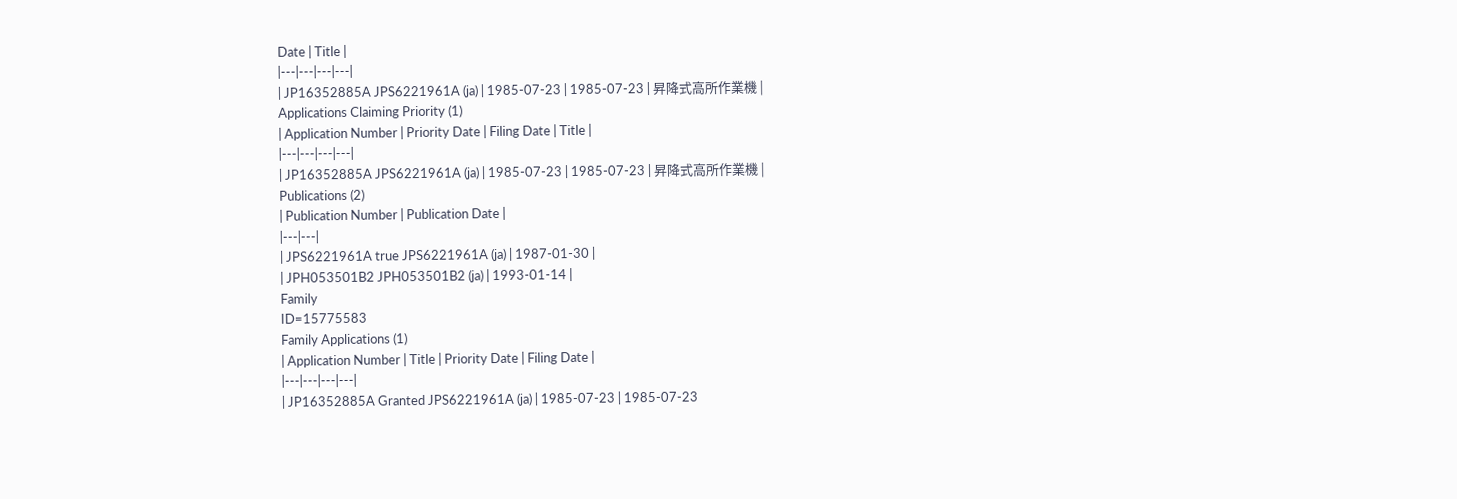Date | Title |
|---|---|---|---|
| JP16352885A JPS6221961A (ja) | 1985-07-23 | 1985-07-23 | 昇降式高所作業機 |
Applications Claiming Priority (1)
| Application Number | Priority Date | Filing Date | Title |
|---|---|---|---|
| JP16352885A JPS6221961A (ja) | 1985-07-23 | 1985-07-23 | 昇降式高所作業機 |
Publications (2)
| Publication Number | Publication Date |
|---|---|
| JPS6221961A true JPS6221961A (ja) | 1987-01-30 |
| JPH053501B2 JPH053501B2 (ja) | 1993-01-14 |
Family
ID=15775583
Family Applications (1)
| Application Number | Title | Priority Date | Filing Date |
|---|---|---|---|
| JP16352885A Granted JPS6221961A (ja) | 1985-07-23 | 1985-07-23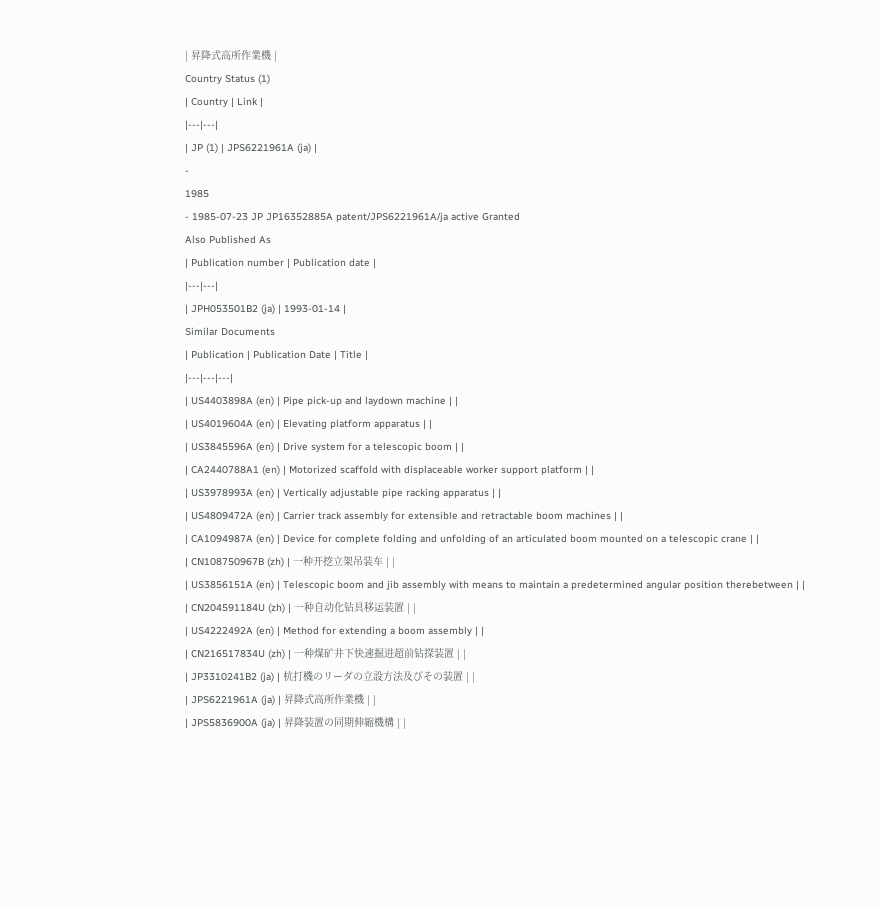| 昇降式高所作業機 |
Country Status (1)
| Country | Link |
|---|---|
| JP (1) | JPS6221961A (ja) |
-
1985
- 1985-07-23 JP JP16352885A patent/JPS6221961A/ja active Granted
Also Published As
| Publication number | Publication date |
|---|---|
| JPH053501B2 (ja) | 1993-01-14 |
Similar Documents
| Publication | Publication Date | Title |
|---|---|---|
| US4403898A (en) | Pipe pick-up and laydown machine | |
| US4019604A (en) | Elevating platform apparatus | |
| US3845596A (en) | Drive system for a telescopic boom | |
| CA2440788A1 (en) | Motorized scaffold with displaceable worker support platform | |
| US3978993A (en) | Vertically adjustable pipe racking apparatus | |
| US4809472A (en) | Carrier track assembly for extensible and retractable boom machines | |
| CA1094987A (en) | Device for complete folding and unfolding of an articulated boom mounted on a telescopic crane | |
| CN108750967B (zh) | 一种开挖立架吊装车 | |
| US3856151A (en) | Telescopic boom and jib assembly with means to maintain a predetermined angular position therebetween | |
| CN204591184U (zh) | 一种自动化钻具移运装置 | |
| US4222492A (en) | Method for extending a boom assembly | |
| CN216517834U (zh) | 一种煤矿井下快速掘进超前钻探装置 | |
| JP3310241B2 (ja) | 杭打機のリーダの立設方法及びその装置 | |
| JPS6221961A (ja) | 昇降式高所作業機 | |
| JPS5836900A (ja) | 昇降装置の同期伸縮機構 | |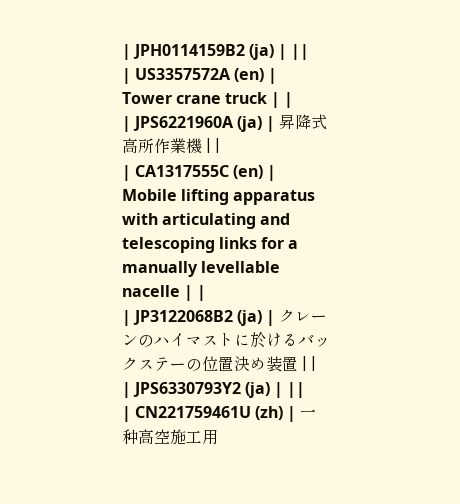| JPH0114159B2 (ja) | ||
| US3357572A (en) | Tower crane truck | |
| JPS6221960A (ja) | 昇降式高所作業機 | |
| CA1317555C (en) | Mobile lifting apparatus with articulating and telescoping links for a manually levellable nacelle | |
| JP3122068B2 (ja) | クレーンのハイマストに於けるバックステーの位置決め装置 | |
| JPS6330793Y2 (ja) | ||
| CN221759461U (zh) | 一种高空施工用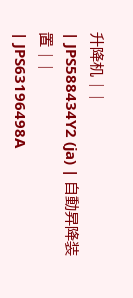升降机 | |
| JPS588434Y2 (ja) | 自動昇降装置 | |
| JPS63196498A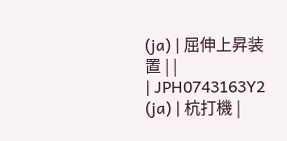(ja) | 屈伸上昇装置 | |
| JPH0743163Y2 (ja) | 杭打機 |